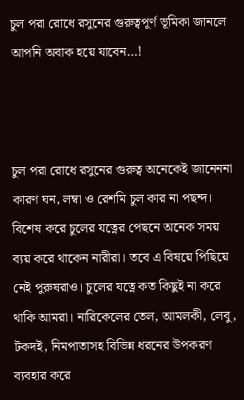চুল পরা রোধে রসুনের গুরুত্বপূর্ণ ভূমিকা জানলে আপনি অবাক হয়ে যাবেন…!



চুল পরা রোধে রসুনের গুরুত্ব অনেকেই জানেননা কারণ ঘন, লম্বা ও রেশমি চুল কার না পছন্দ। বিশেষ করে চুলের যত্নের পেছনে অনেক সময় ব্যয় করে থাকেন নারীরা। তবে এ বিষয়ে পিছিয়ে নেই পুরুষরাও। চুলের যত্নে কত কিছুই না করে থাকি আমরা। নারিকেলের তেল, আমলকী, লেবু, টকদই, নিমপাতাসহ বিভিন্ন ধরনের উপকরণ ব্যবহার করে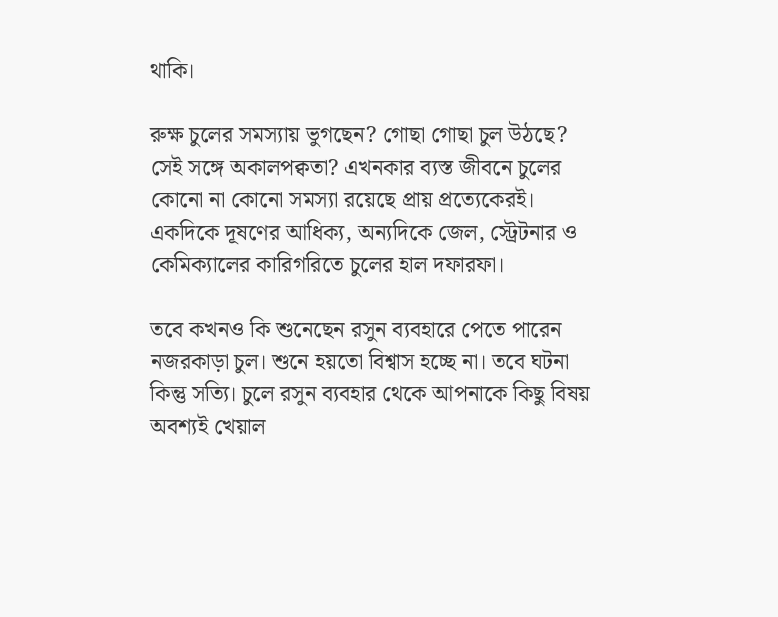থাকি।

রুক্ষ চুলের সমস্যায় ভুগছেন? গোছা গোছা চুল উঠছে? সেই সঙ্গে অকালপক্বতা? এখনকার ব্যস্ত জীবনে চুলের কোনো না কোনো সমস্যা রয়েছে প্রায় প্রত্যেকেরই। একদিকে দূষণের আধিক্য, অন্যদিকে জেল, স্ট্রেটনার ও কেমিক্যালের কারিগরিতে চুলের হাল দফারফা।

তবে কখনও কি শুনেছেন রসুন ব্যবহারে পেতে পারেন নজরকাড়া চুল। শুনে হয়তো বিশ্বাস হচ্ছে না। তবে ঘটনা কিন্তু সত্যি। চুলে রসুন ব্যবহার থেকে আপনাকে কিছু বিষয় অবশ্যই খেয়াল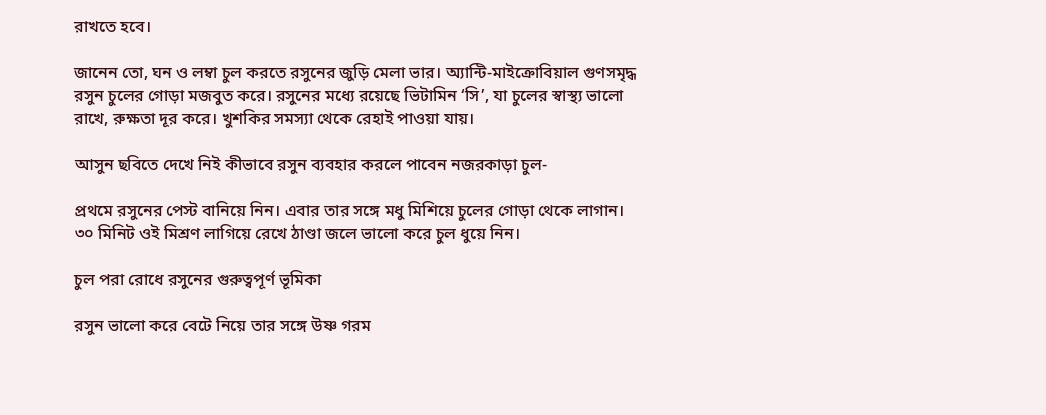রাখতে হবে।

জানেন তো, ঘন ও লম্বা চুল করতে রসুনের জুড়ি মেলা ভার। অ্যান্টি-মাইক্রোবিয়াল গুণসমৃদ্ধ রসুন চুলের গোড়া মজবুত করে। রসুনের মধ্যে রয়েছে ভিটামিন ‘সি’, যা চুলের স্বাস্থ্য ভালো রাখে, রুক্ষতা দূর করে। খুশকির সমস্যা থেকে রেহাই পাওয়া যায়।

আসুন ছবিতে দেখে নিই কীভাবে রসুন ব্যবহার করলে পাবেন নজরকাড়া চুল-

প্রথমে রসুনের পেস্ট বানিয়ে নিন। এবার তার সঙ্গে মধু মিশিয়ে চুলের গোড়া থেকে লাগান। ৩০ মিনিট ওই মিশ্রণ লাগিয়ে রেখে ঠাণ্ডা জলে ভালো করে চুল ধুয়ে নিন।

চুল পরা রোধে রসুনের গুরুত্বপূর্ণ ভূমিকা

রসুন ভালো করে বেটে নিয়ে তার সঙ্গে উষ্ণ গরম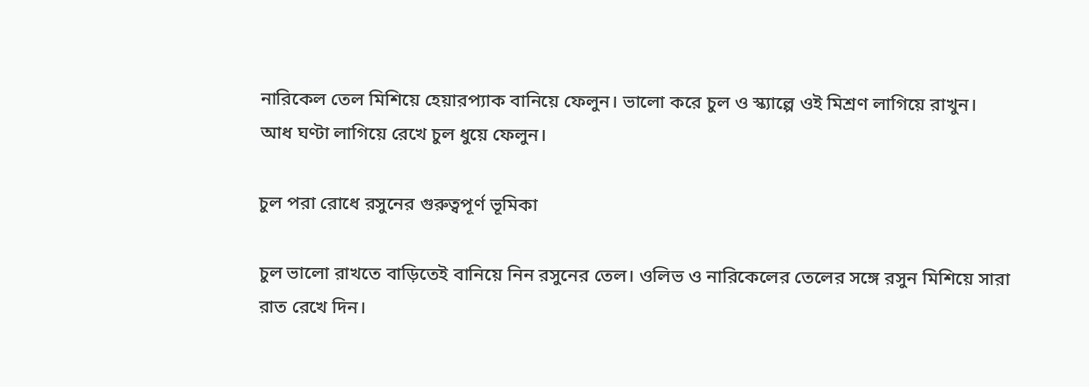নারিকেল তেল মিশিয়ে হেয়ারপ্যাক বানিয়ে ফেলুন। ভালো করে চুল ও স্ক্যাল্পে ওই মিশ্রণ লাগিয়ে রাখুন। আধ ঘণ্টা লাগিয়ে রেখে চুল ধুয়ে ফেলুন।

চুল পরা রোধে রসুনের গুরুত্বপূর্ণ ভূমিকা

চুল ভালো রাখতে বাড়িতেই বানিয়ে নিন রসুনের তেল। ওলিভ ও নারিকেলের তেলের সঙ্গে রসুন মিশিয়ে সারা রাত রেখে দিন।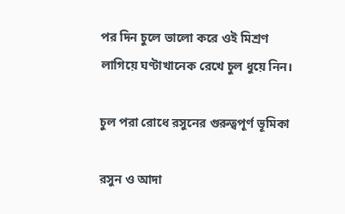পর দিন চুলে ভালো করে ওই মিশ্রণ লাগিয়ে ঘণ্টাখানেক রেখে চুল ধুয়ে নিন।

চুল পরা রোধে রসুনের গুরুত্বপূর্ণ ভূমিকা

রসুন ও আদা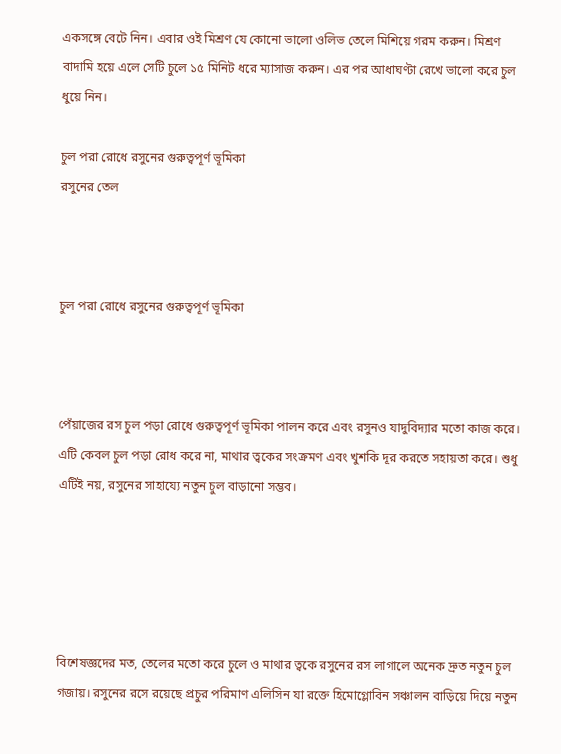একসঙ্গে বেটে নিন। এবার ওই মিশ্রণ যে কোনো ভালো ওলিভ তেলে মিশিয়ে গরম করুন। মিশ্রণ বাদামি হয়ে এলে সেটি চুলে ১৫ মিনিট ধরে ম্যাসাজ করুন। এর পর আধাঘণ্টা রেখে ভালো করে চুল ধুয়ে নিন।

চুল পরা রোধে রসুনের গুরুত্বপূর্ণ ভূমিকা
রসুনের তেল



চুল পরা রোধে রসুনের গুরুত্বপূর্ণ ভূমিকা



পেঁয়াজের রস চুল পড়া রোধে গুরুত্বপূর্ণ ভূমিকা পালন করে এবং রসুনও যাদুবিদ্যার মতো কাজ করে। এটি কেবল চুল পড়া রোধ করে না, মাথার ত্বকের সংক্রমণ এবং খুশকি দূর করতে সহায়তা করে। শুধু এটিই নয়, রসুনের সাহায্যে নতুন চুল বাড়ানো সম্ভব।





বিশেষজ্ঞদের মত, তেলের মতো করে চুলে ও মাথার ত্বকে রসুনের রস লাগালে অনেক দ্রুত নতুন চুল গজায়। রসুনের রসে রয়েছে প্রচুর পরিমাণ এলিসিন যা রক্তে হিমোগ্লোবিন সঞ্চালন বাড়িয়ে দিয়ে নতুন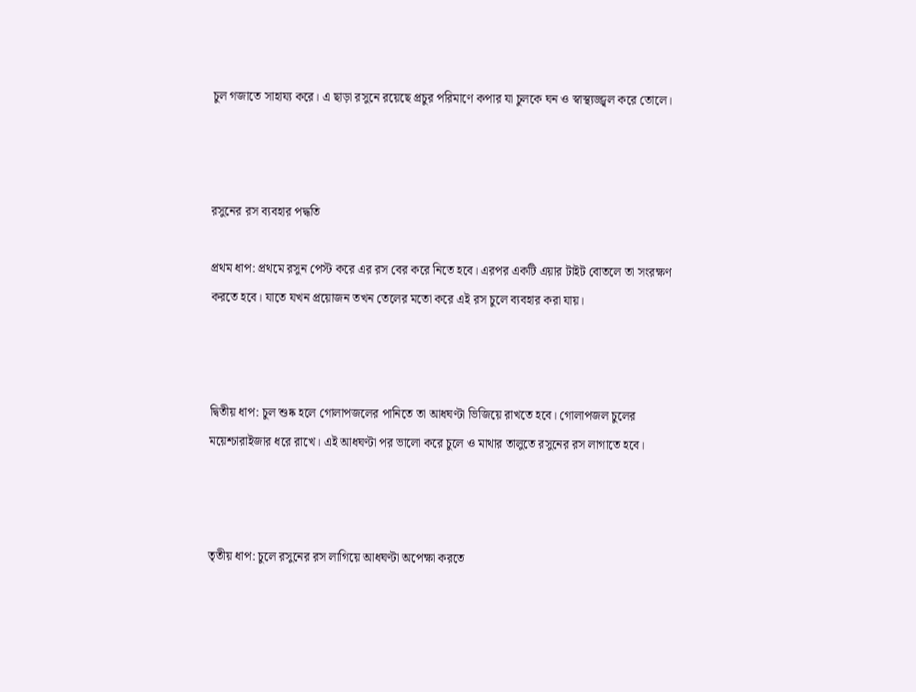চুল গজাতে সাহায্য করে। এ ছাড়া রসুনে রয়েছে প্রচুর পরিমাণে কপার যা চুলকে ঘন ও স্বাস্থ্যজ্জ্বল করে তোলে।



রসুনের রস ব্যবহার পদ্ধতি

প্রথম ধাপ: প্রথমে রসুন পেস্ট করে এর রস বের করে নিতে হবে। এরপর একটি এয়ার টাইট বোতলে তা সংরক্ষণ করতে হবে। যাতে যখন প্রয়োজন তখন তেলের মতো করে এই রস চুলে ব্যবহার করা যায়।



দ্বিতীয় ধাপ: চুল শুষ্ক হলে গোলাপজলের পানিতে তা আধঘণ্টা ভিজিয়ে রাখতে হবে। গোলাপজল চুলের ময়েশ্চারাইজার ধরে রাখে। এই আধঘণ্টা পর ভালো করে চুলে ও মাথার তালুতে রসুনের রস লাগাতে হবে।



তৃতীয় ধাপ: চুলে রসুনের রস লাগিয়ে আধঘণ্টা অপেক্ষা করতে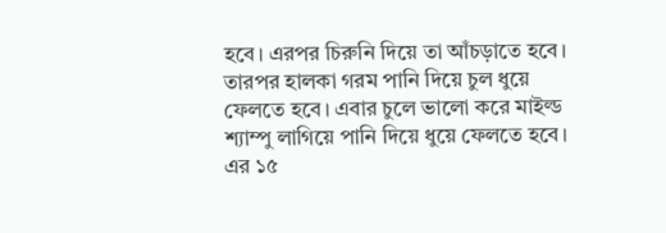হবে। এরপর চিরুনি দিয়ে তা আঁচড়াতে হবে। তারপর হালকা গরম পানি দিয়ে চুল ধুয়ে ফেলতে হবে। এবার চুলে ভালো করে মাইল্ড শ্যাম্পু লাগিয়ে পানি দিয়ে ধুয়ে ফেলতে হবে। এর ১৫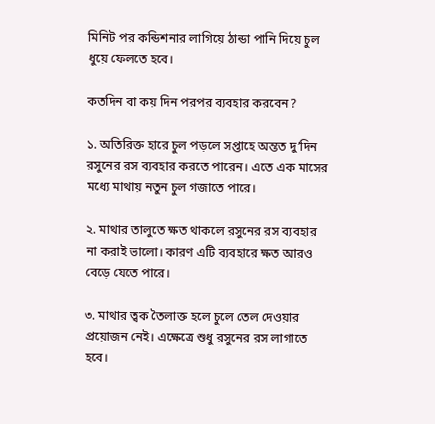মিনিট পর কন্ডিশনার লাগিয়ে ঠান্ডা পানি দিয়ে চুল ধুয়ে ফেলতে হবে।

কতদিন বা কয় দিন পরপর ব্যবহার করবেন?

১. অতিরিক্ত হারে চুল পড়লে সপ্তাহে অন্তত দু’দিন রসুনের রস ব্যবহার করতে পারেন। এতে এক মাসের মধ্যে মাথায় নতুন চুল গজাতে পারে।

২. মাথার তালুতে ক্ষত থাকলে রসুনের রস ব্যবহার না করাই ভালো। কারণ এটি ব্যবহারে ক্ষত আরও বেড়ে যেতে পারে।

৩. মাথার ত্বক তৈলাক্ত হলে চুলে তেল দেওয়ার প্রয়োজন নেই। এক্ষেত্রে শুধু রসুনের রস লাগাতে হবে।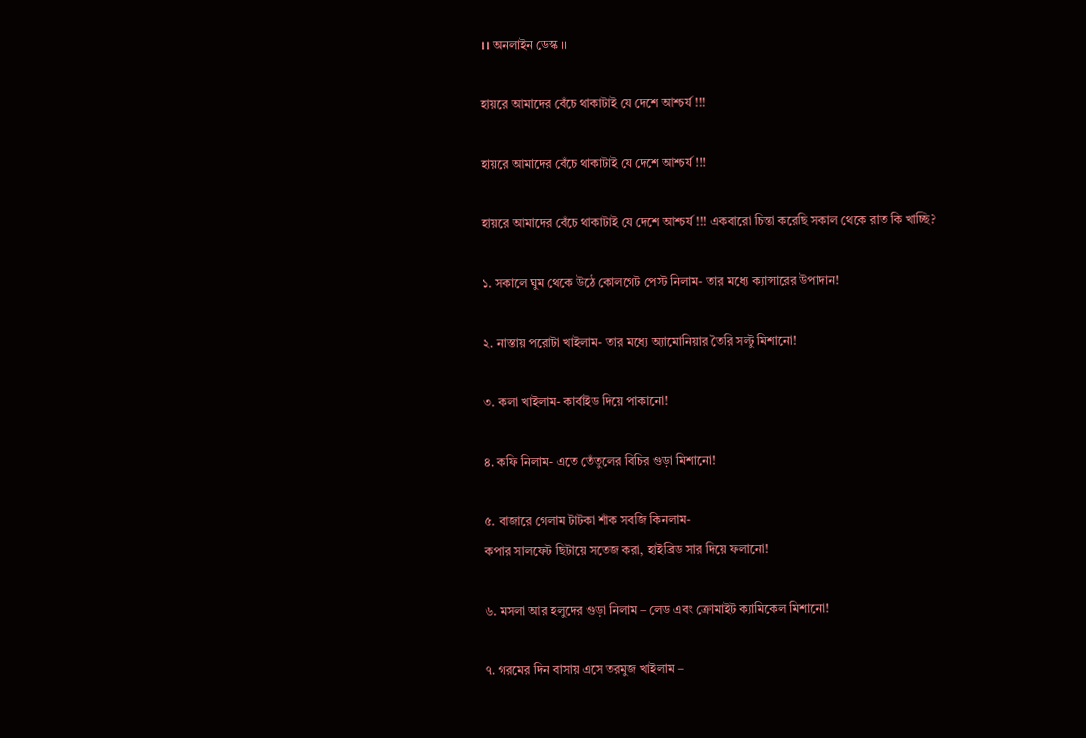।। অনলাইন ডেস্ক ।।

হায়রে আমাদের বেঁচে থাকাটাই যে দেশে আশ্চর্য !!!

হায়রে আমাদের বেঁচে থাকাটাই যে দেশে আশ্চর্য !!!

হায়রে আমাদের বেঁচে থাকাটাই যে দেশে আশ্চর্য !!! একবারো চিন্তা করেছি সকাল থেকে রাত কি খাচ্ছি?

১. সকালে ঘুম থেকে উঠে কোলগেট পেস্ট নিলাম- তার মধ্যে ক্যান্সারের উপাদান!

২. নাস্তায় পরোটা খাইলাম- তার মধ্যে অ্যামোনিয়ার তৈরি সল্টু মিশানো!

৩. কলা খাইলাম- কার্বাইড দিয়ে পাকানো!

৪. কফি নিলাম- এতে তেঁতুলের বিচির গুড়া মিশানো!

৫. বাজারে গেলাম টাটকা শাঁক সবজি কিনলাম-
কপার সালফেট ছিটায়ে সতেজ করা, হাইব্রিড সার দিয়ে ফলানো!

৬. মসলা আর হলুদের গুড়া নিলাম – লেড এবং ক্রোমাইট ক্যামিকেল মিশানো!

৭. গরমের দিন বাসায় এসে তরমুজ খাইলাম –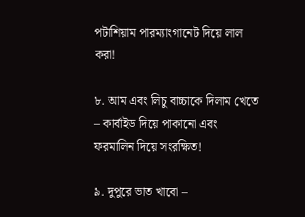পটাশিয়াম পারম্যাংগানেট দিয়ে লাল করা!

৮. আম এবং লিচু বাচ্চাকে দিলাম খেতে – কার্বাইড দিয়ে পাকানো এবং ফরমালিন দিয়ে সংরক্ষিত!

৯. দুপুরে ভাত খাবো –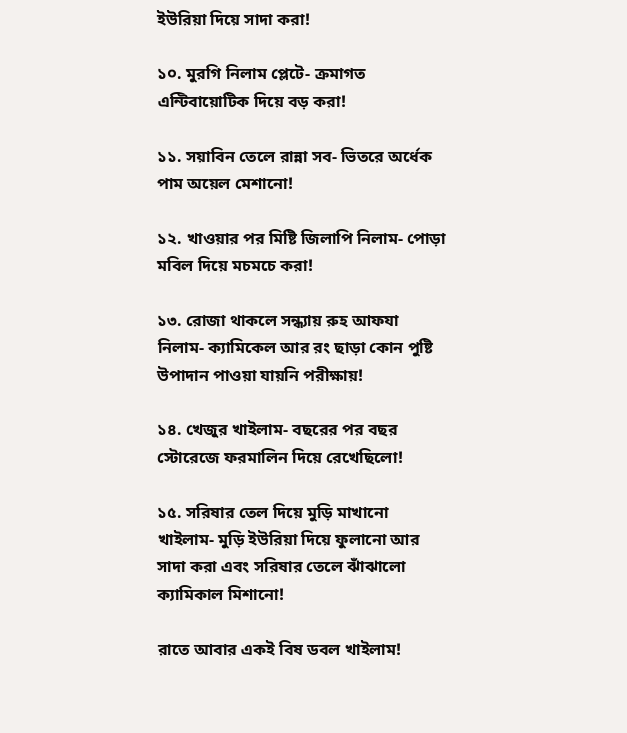ইউরিয়া দিয়ে সাদা করা!

১০. মুরগি নিলাম প্লেটে- ক্রমাগত এন্টিবায়োটিক দিয়ে বড় করা!

১১. সয়াবিন তেলে রান্না সব- ভিতরে অর্ধেক পাম অয়েল মেশানো!

১২. খাওয়ার পর মিষ্টি জিলাপি নিলাম- পোড়া মবিল দিয়ে মচমচে করা!

১৩. রোজা থাকলে সন্ধ্যায় রুহ আফযা নিলাম- ক্যামিকেল আর রং ছাড়া কোন পুষ্টি উপাদান পাওয়া যায়নি পরীক্ষায়!

১৪. খেজুর খাইলাম- বছরের পর বছর স্টোরেজে ফরমালিন দিয়ে রেখেছিলো!

১৫. সরিষার তেল দিয়ে মুড়ি মাখানো খাইলাম- মুড়ি ইউরিয়া দিয়ে ফুলানো আর সাদা করা এবং সরিষার তেলে ঝাঁঝালো ক্যামিকাল মিশানো!

রাতে আবার একই বিষ ডবল খাইলাম!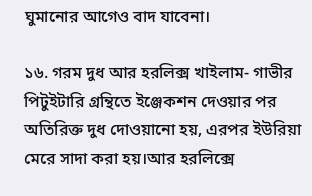ঘুমানোর আগেও বাদ যাবেনা।

১৬. গরম দুধ আর হরলিক্স খাইলাম- গাভীর পিটুইটারি গ্রন্থিতে ইঞ্জেকশন দেওয়ার পর অতিরিক্ত দুধ দোওয়ানো হয়, এরপর ইউরিয়া মেরে সাদা করা হয়।আর হরলিক্সে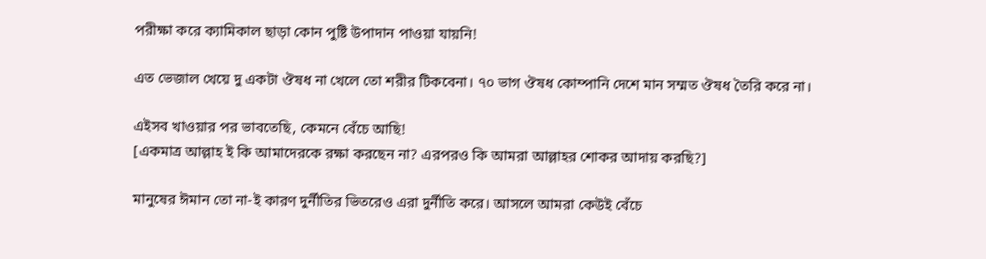পরীক্ষা করে ক্যামিকাল ছাড়া কোন পুষ্টি উপাদান পাওয়া যায়নি!

এত ভেজাল খেয়ে দু একটা ঔষধ না খেলে তো শরীর টিকবেনা। ৭০ ভাগ ঔষধ কোম্পানি দেশে মান সম্মত ঔষধ তৈরি করে না।

এইসব খাওয়ার পর ভাবতেছি, কেমনে বেঁচে আছি!
[একমাত্র আল্লাহ ই কি আমাদেরকে রক্ষা করছেন না? এরপরও কি আমরা আল্লাহর শোকর আদায় করছি?]

মানুষের ঈমান তো না-ই কারণ দুর্নীতির ভিতরেও এরা দুর্নীতি করে। আসলে আমরা কেউই বেঁচে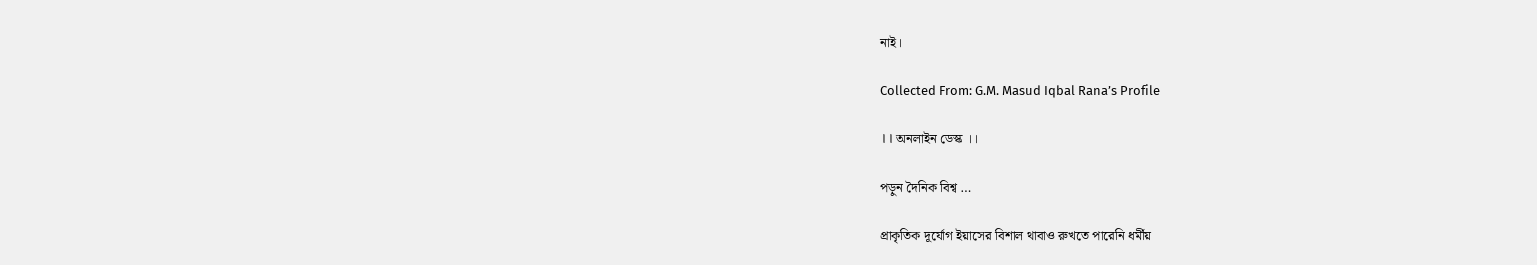নাই।

Collected From: G.M. Masud Iqbal Rana’s Profile

।। অনলাইন ডেস্ক ।।

পড়ুন দৈনিক বিশ্ব …

প্রাকৃতিক দূর্যোগ ইয়াসের বিশাল থাবাও রুখতে পারেনি ধর্মীয়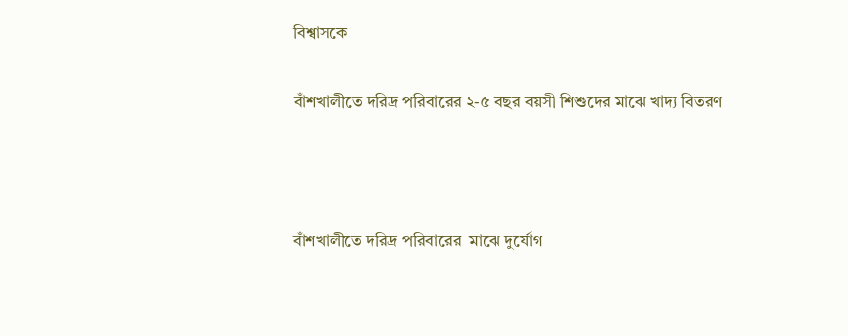বিশ্বাসকে

বাঁশখালীতে দরিদ্র পরিবারের ২-৫ বছর বয়সী শিশুদের মাঝে খাদ্য বিতরণ



বাঁশখালীতে দরিদ্র পরিবারের  মাঝে দুর্যোগ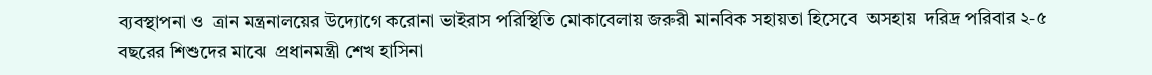ব্যবস্থাপনা ও  ত্রান মন্ত্রনালয়ের উদ্যোগে করোনা ভাইরাস পরিস্থিতি মোকাবেলায় জরুরী মানবিক সহায়তা হিসেবে  অসহায়  দরিদ্র পরিবার ২-৫ বছরের শিশুদের মাঝে  প্রধানমন্ত্রী শেখ হাসিনা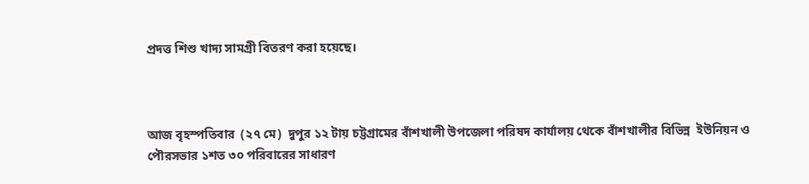প্রদত্ত শিশু খাদ্য সামগ্রী বিতরণ করা হয়েছে।



আজ বৃহস্পতিবার  (২৭ মে)  দুপুর ১২ টায় চট্টগ্রামের বাঁশখালী উপজেলা পরিষদ কার্যালয় থেকে বাঁশখালীর বিভিন্ন  ইউনিয়ন ও পৌরসভার ১শত ৩০ পরিবারের সাধারণ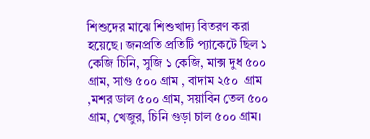শিশুদের মাঝে শিশুখাদ্য বিতরণ করা হয়েছে। জনপ্রতি প্রতিটি প্যাকেটে ছিল ১ কেজি চিনি, সুজি ১ কেজি, মাক্স দুধ ৫০০ গ্রাম, সাগু ৫০০ গ্রাম , বাদাম ২৫০  গ্রাম ,মশর ডাল ৫০০ গ্রাম, সয়াবিন তেল ৫০০ গ্রাম, খেজুর, চিনি গুড়া চাল ৫০০ গ্রাম।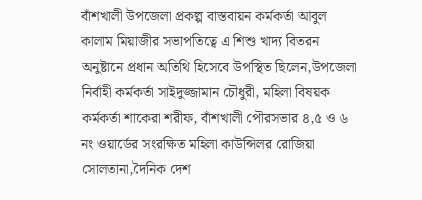বাঁশখালী উপজেলা প্রকল্প বাস্তবায়ন কর্মকর্তা আবুল কালাম মিয়াজীর সভাপতিত্বে এ শিশু খাদ্য বিতরন অনুষ্টানে প্রধান অতিথি হিসেবে উপস্থিত ছিলেন,উপজেলা নির্বাহী কর্মকর্তা সাইদুজ্জামান চৌধুরী, মহিলা বিষয়ক কর্মকর্তা শাকেরা শরীফ, বাঁশখালী পৌরসভার ৪,৫ ও ৬ নং ওয়ার্ডের সংরক্ষিত মহিলা কাউন্সিলর রোজিয়া সোলতানা,দৈনিক দেশ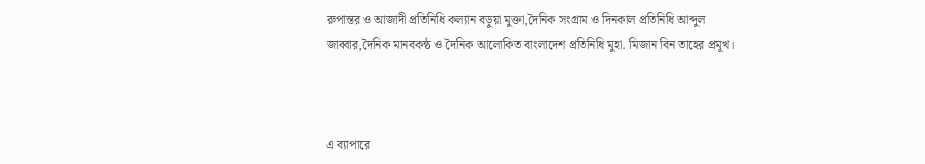রুপান্তর ও আজাদী প্রতিনিধি কল্যান বড়ুয়া মুক্তা,দৈনিক সংগ্রাম ও দিনকাল প্রতিনিধি আব্দুল জাব্বার,দৈনিক মানবকন্ঠ ও দৈনিক আলোকিত বাংলাদেশ প্রতিনিধি মুহা. মিজান বিন তাহের প্রমূখ।



এ ব্যাপারে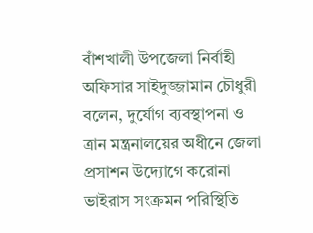বাঁশখালী উপজেলা নির্বাহী অফিসার সাইদুজ্জামান চৌধুরী  বলেন, দুর্যোগ ব্যবস্থাপনা ও  ত্রান মন্ত্রনালয়ের অধীনে জেলা প্রসাশন উদ্যোগে করোনা ভাইরাস সংক্রমন পরিস্থিতি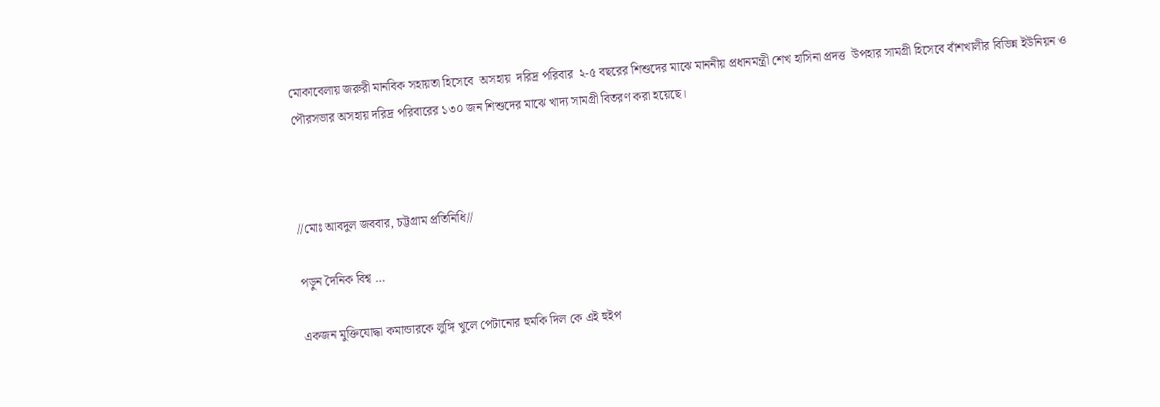মোকাবেলায় জরুরী মানবিক সহায়তা হিসেবে  অসহায়  দরিদ্র পরিবার  ২-৫ বছরের শিশুদের মাঝে মাননীয় প্রধানমন্ত্রী শেখ হাসিনা প্রদত্ত  উপহার সামগ্রী হিসেবে বাঁশখালীর বিভিন্ন ইউনিয়ন ও পৌরসভার অসহায় দরিদ্র পরিবারের ১৩০ জন শিশুদের মাঝে খাদ্য সামগ্রী বিতরণ করা হয়েছে।



//মোঃ আবদুল জববার, চট্টগ্রাম প্রতিনিধি//

পড়ুন দৈনিক বিশ্ব …

একজন মুক্তিযোদ্ধা কমান্ডারকে লুঙ্গি খুলে পেটানোর হুমকি দিল কে এই হুইপ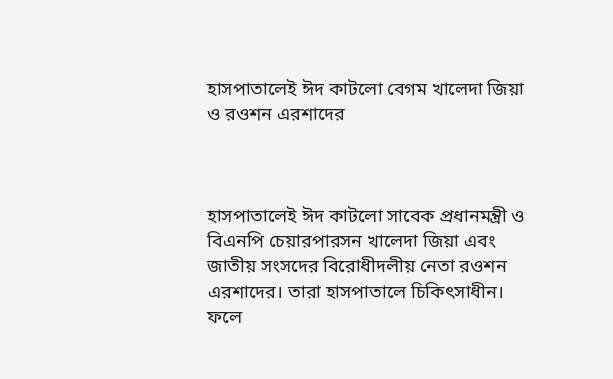হাসপাতালেই ঈদ কাটলো বেগম খালেদা জিয়া ও রওশন এরশাদের



হাসপাতালেই ঈদ কাটলো সাবেক প্রধানমন্ত্রী ও বিএনপি চেয়ারপারসন খালেদা জিয়া এবং জাতীয় সংসদের বিরোধীদলীয় নেতা রওশন এরশাদের। তারা হাসপাতালে চিকিৎসাধীন। ফলে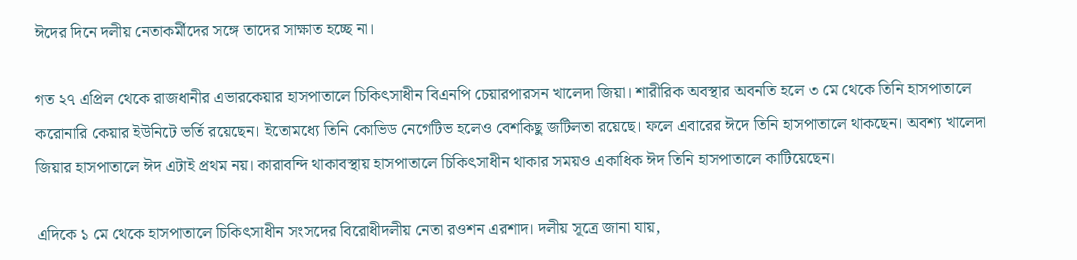ঈদের দিনে দলীয় নেতাকর্মীদের সঙ্গে তাদের সাক্ষাত হচ্ছে না।

গত ২৭ এপ্রিল থেকে রাজধানীর এভারকেয়ার হাসপাতালে চিকিৎসাধীন বিএনপি চেয়ারপারসন খালেদা জিয়া। শারীরিক অবস্থার অবনতি হলে ৩ মে থেকে তিনি হাসপাতালে করোনারি কেয়ার ইউনিটে ভর্তি রয়েছেন। ইতোমধ্যে তিনি কোভিড নেগেটিভ হলেও বেশকিছু জটিলতা রয়েছে। ফলে এবারের ঈদে তিনি হাসপাতালে থাকছেন। অবশ্য খালেদা জিয়ার হাসপাতালে ঈদ এটাই প্রথম নয়। কারাবন্দি থাকাবস্থায় হাসপাতালে চিকিৎসাধীন থাকার সময়ও একাধিক ঈদ তিনি হাসপাতালে কাটিয়েছেন।

এদিকে ১ মে থেকে হাসপাতালে চিকিৎসাধীন সংসদের বিরোধীদলীয় নেতা রওশন এরশাদ। দলীয় সূত্রে জানা যায়,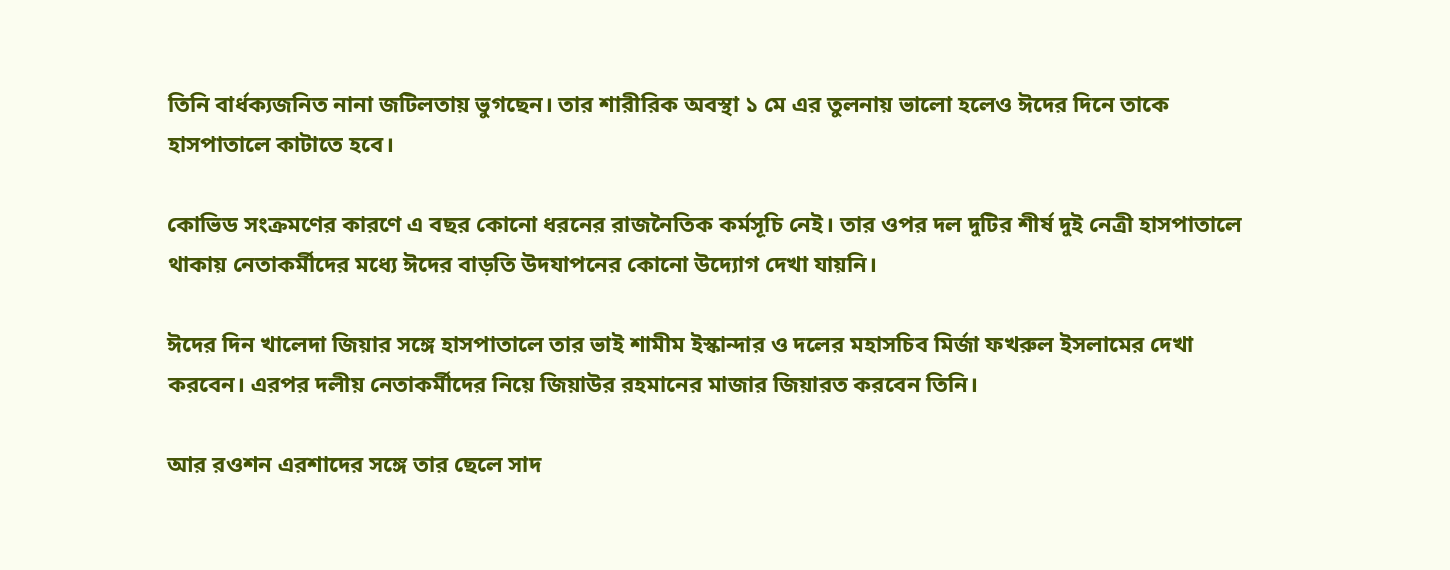তিনি বার্ধক্যজনিত নানা জটিলতায় ভুগছেন। তার শারীরিক অবস্থা ১ মে এর তুলনায় ভালো হলেও ঈদের দিনে তাকে হাসপাতালে কাটাতে হবে।

কোভিড সংক্রমণের কারণে এ বছর কোনো ধরনের রাজনৈতিক কর্মসূচি নেই। তার ওপর দল দুটির শীর্ষ দুই নেত্রী হাসপাতালে থাকায় নেতাকর্মীদের মধ্যে ঈদের বাড়তি উদযাপনের কোনো উদ্যোগ দেখা যায়নি।

ঈদের দিন খালেদা জিয়ার সঙ্গে হাসপাতালে তার ভাই শামীম ইস্কান্দার ও দলের মহাসচিব মির্জা ফখরুল ইসলামের দেখা করবেন। এরপর দলীয় নেতাকর্মীদের নিয়ে জিয়াউর রহমানের মাজার জিয়ারত করবেন তিনি।

আর রওশন এরশাদের সঙ্গে তার ছেলে সাদ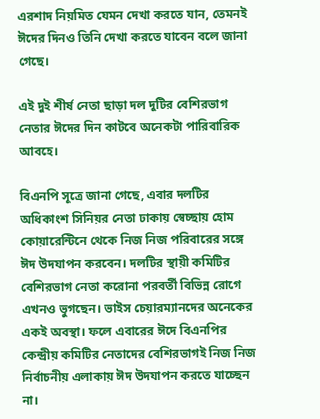এরশাদ নিয়মিত যেমন দেখা করতে যান, তেমনই ঈদের দিনও তিনি দেখা করতে যাবেন বলে জানা গেছে।

এই দুই শীর্ষ নেতা ছাড়া দল দুটির বেশিরভাগ নেতার ঈদের দিন কাটবে অনেকটা পারিবারিক আবহে।

বিএনপি সূত্রে জানা গেছে, এবার দলটির অধিকাংশ সিনিয়র নেতা ঢাকায় স্বেচ্ছায় হোম কোয়ারেন্টিনে থেকে নিজ নিজ পরিবারের সঙ্গে ঈদ উদযাপন করবেন। দলটির স্থায়ী কমিটির বেশিরভাগ নেতা করোনা পরবর্তী বিভিন্ন রোগে এখনও ভুগছেন। ভাইস চেয়ারম্যানদের অনেকের একই অবস্থা। ফলে এবারের ঈদে বিএনপির কেন্দ্রীয় কমিটির নেতাদের বেশিরভাগই নিজ নিজ নির্বাচনীয় এলাকায় ঈদ উদযাপন করতে যাচ্ছেন না।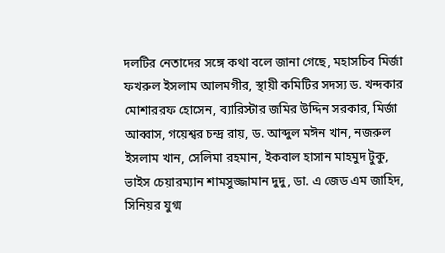দলটির নেতাদের সঙ্গে কথা বলে জানা গেছে, মহাসচিব মির্জা ফখরুল ইসলাম আলমগীর, স্থায়ী কমিটির সদস্য ড. খন্দকার মোশাররফ হোসেন, ব্যারিস্টার জমির উদ্দিন সরকার, মির্জা আব্বাস, গয়েশ্বর চন্দ্র রায়, ড. আব্দুল মঈন খান, নজরুল ইসলাম খান, সেলিমা রহমান, ইকবাল হাসান মাহমুদ টুকু, ভাইস চেয়ারম্যান শামসুজ্জামান দুদু, ডা. এ জেড এম জাহিদ, সিনিয়র যুগ্ম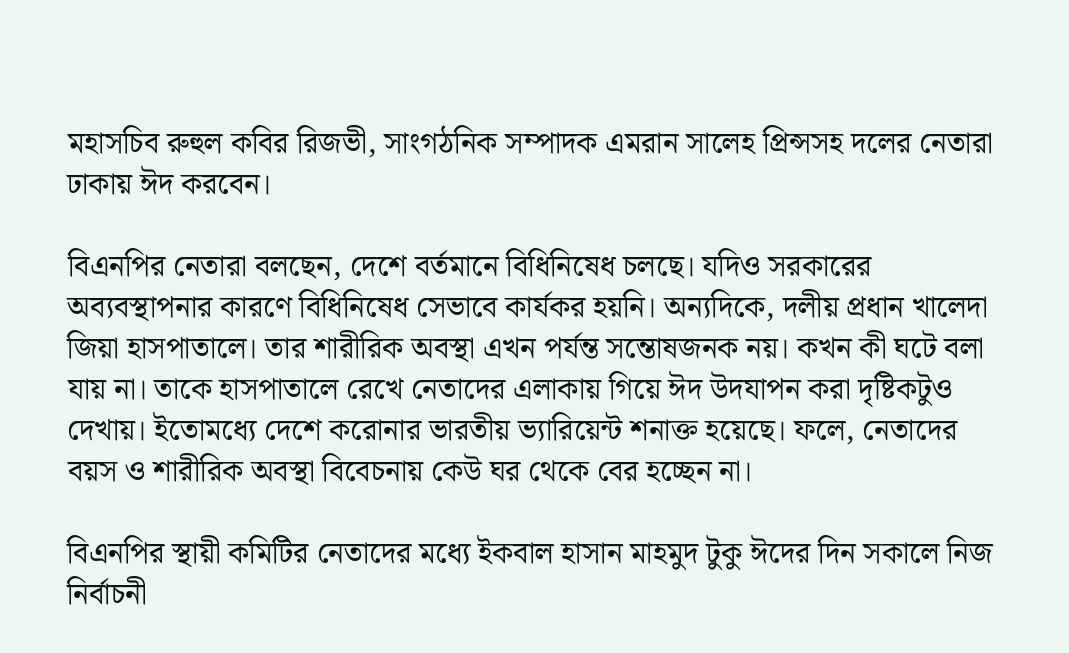মহাসচিব রুহুল কবির রিজভী, সাংগঠনিক সম্পাদক এমরান সালেহ প্রিন্সসহ দলের নেতারা ঢাকায় ঈদ করবেন।

বিএনপির নেতারা বলছেন, দেশে বর্তমানে বিধিনিষেধ চলছে। যদিও সরকারের অব্যবস্থাপনার কারণে বিধিনিষেধ সেভাবে কার্যকর হয়নি। অন্যদিকে, দলীয় প্রধান খালেদা জিয়া হাসপাতালে। তার শারীরিক অবস্থা এখন পর্যন্ত সন্তোষজনক নয়। কখন কী ঘটে বলা যায় না। তাকে হাসপাতালে রেখে নেতাদের এলাকায় গিয়ে ঈদ উদযাপন করা দৃষ্টিকটুও দেখায়। ইতোমধ্যে দেশে করোনার ভারতীয় ভ্যারিয়েন্ট শনাক্ত হয়েছে। ফলে, নেতাদের বয়স ও শারীরিক অবস্থা বিবেচনায় কেউ ঘর থেকে বের হচ্ছেন না।

বিএনপির স্থায়ী কমিটির নেতাদের মধ্যে ইকবাল হাসান মাহমুদ টুকু ঈদের দিন সকালে নিজ নির্বাচনী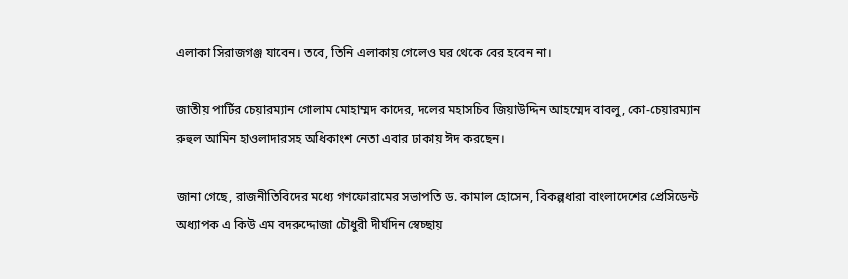এলাকা সিরাজগঞ্জ যাবেন। তবে, তিনি এলাকায় গেলেও ঘর থেকে বের হবেন না।

জাতীয় পার্টির চেয়ারম্যান গোলাম মোহাম্মদ কাদের, দলের মহাসচিব জিয়াউদ্দিন আহম্মেদ বাবলু, কো-চেয়ারম্যান রুহুল আমিন হাওলাদারসহ অধিকাংশ নেতা এবার ঢাকায় ঈদ করছেন।

জানা গেছে, রাজনীতিবিদের মধ্যে গণফোরামের সভাপতি ড. কামাল হোসেন, বিকল্পধারা বাংলাদেশের প্রেসিডেন্ট অধ্যাপক এ কিউ এম বদরুদ্দোজা চৌধুরী দীর্ঘদিন স্বেচ্ছায়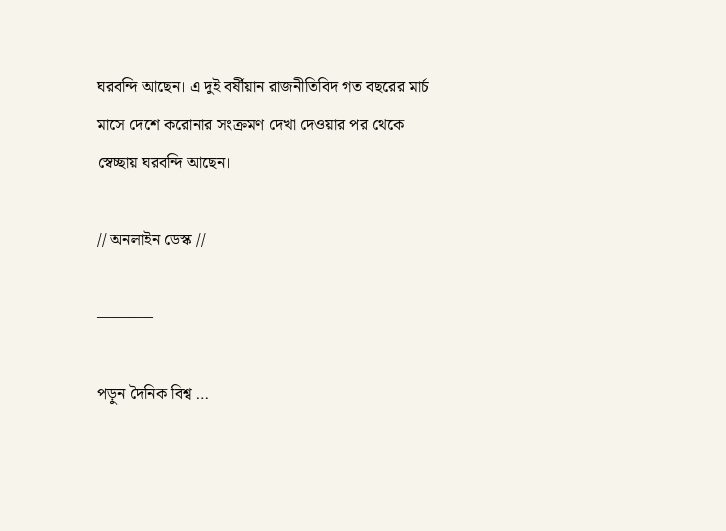ঘরবন্দি আছেন। এ দুই বর্ষীয়ান রাজনীতিবিদ গত বছরের মার্চ মাসে দেশে করোনার সংক্রমণ দেখা দেওয়ার পর থেকে স্বেচ্ছায় ঘরবন্দি আছেন।

// অনলাইন ডেস্ক //

———–

পড়ুন দৈনিক বিশ্ব …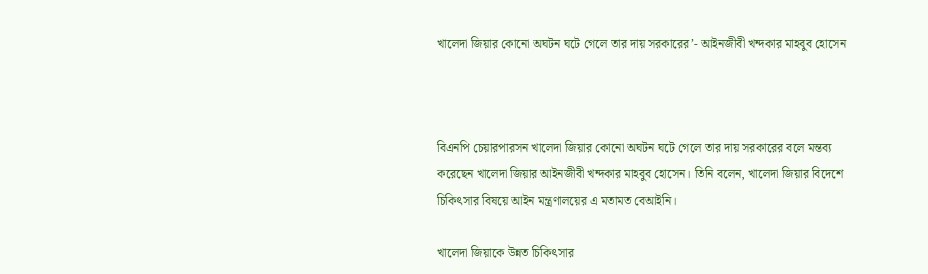খালেদা জিয়ার কোনো অঘটন ঘটে গেলে তার দায় সরকারের’- আইনজীবী খন্দকার মাহবুব হোসেন



বিএনপি চেয়ারপারসন খালেদা জিয়ার কোনো অঘটন ঘটে গেলে তার দায় সরকারের বলে মন্তব্য করেছেন খালেদা জিয়ার আইনজীবী খন্দকার মাহবুব হোসেন। তিনি বলেন, খালেদা জিয়ার বিদেশে চিকিৎসার বিষয়ে আইন মন্ত্রণালয়ের এ মতামত বেআইনি।

খালেদা জিয়াকে উন্নত চিকিৎসার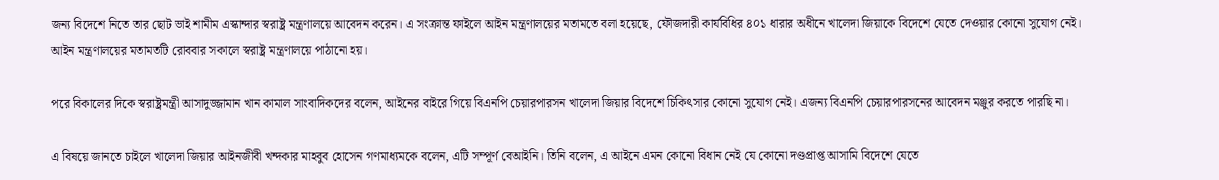জন্য বিদেশে নিতে তার ছোট ভাই শামীম এস্কান্দার স্বরাষ্ট্র মন্ত্রণালয়ে আবেদন করেন। এ সংক্রান্ত ফাইলে আইন মন্ত্রণালয়ের মতামতে বলা হয়েছে, ফৌজদারী কার্যবিধির ৪০১ ধারার অধীনে খালেদা জিয়াকে বিদেশে যেতে দেওয়ার কোনো সুযোগ নেই। আইন মন্ত্রণালয়ের মতামতটি রোববার সকালে স্বরাষ্ট্র মন্ত্রণালয়ে পাঠানো হয়।

পরে বিকালের দিকে স্বরাষ্ট্রমন্ত্রী আসাদুজ্জামান খান কামাল সাংবাদিকদের বলেন, আইনের বাইরে গিয়ে বিএনপি চেয়ারপারসন খালেদা জিয়ার বিদেশে চিকিৎসার কোনো সুযোগ নেই। এজন্য বিএনপি চেয়ারপারসনের আবেদন মঞ্জুর করতে পারছি না।

এ বিষয়ে জানতে চাইলে খালেদা জিয়ার আইনজীবী খন্দকার মাহবুব হোসেন গণমাধ্যমকে বলেন, এটি সম্পূর্ণ বেআইনি। তিনি বলেন, এ আইনে এমন কোনো বিধান নেই যে কোনো দণ্ডপ্রাপ্ত আসামি বিদেশে যেতে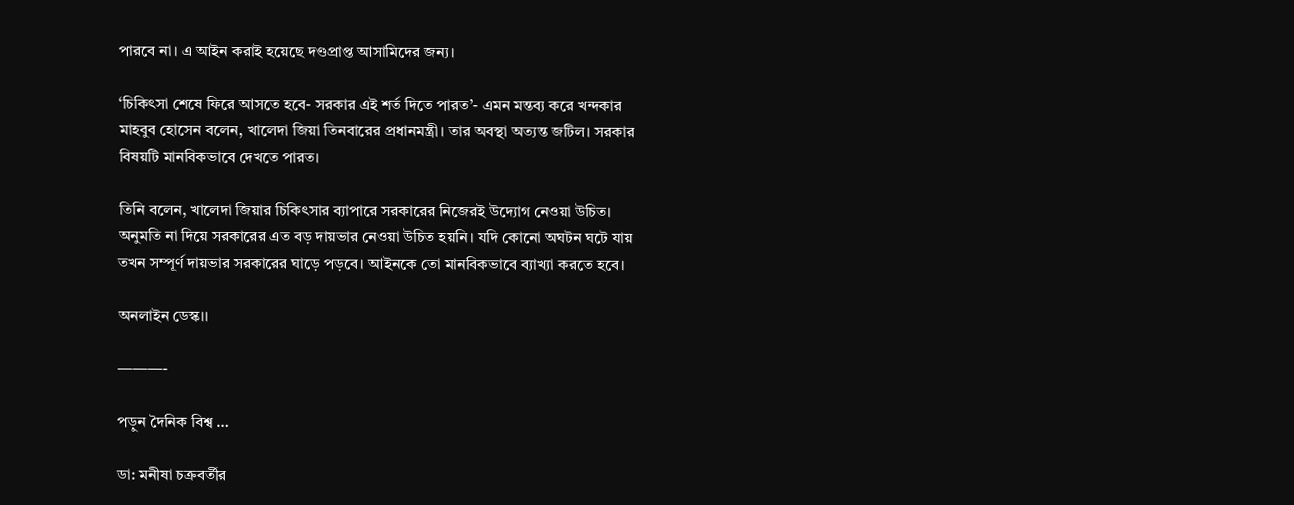পারবে না। এ আইন করাই হয়েছে দণ্ডপ্রাপ্ত আসামিদের জন্য।

‘চিকিৎসা শেষে ফিরে আসতে হবে- সরকার এই শর্ত দিতে পারত’- এমন মন্তব্য করে খন্দকার মাহবুব হোসেন বলেন, খালেদা জিয়া তিনবারের প্রধানমন্ত্রী। তার অবস্থা অত্যন্ত জটিল। সরকার বিষয়টি মানবিকভাবে দেখতে পারত।

তিনি বলেন, খালেদা জিয়ার চিকিৎসার ব্যাপারে সরকারের নিজেরই উদ্যোগ নেওয়া উচিত। অনুমতি না দিয়ে সরকারের এত বড় দায়ভার নেওয়া উচিত হয়নি। যদি কোনো অঘটন ঘটে যায় তখন সম্পূর্ণ দায়ভার সরকারের ঘাড়ে পড়বে। আইনকে তো মানবিকভাবে ব্যাখ্যা করতে হবে।

অনলাইন ডেস্ক।।

———-

পড়ুন দৈনিক বিশ্ব …

ডা: মনীষা চক্রবর্তীর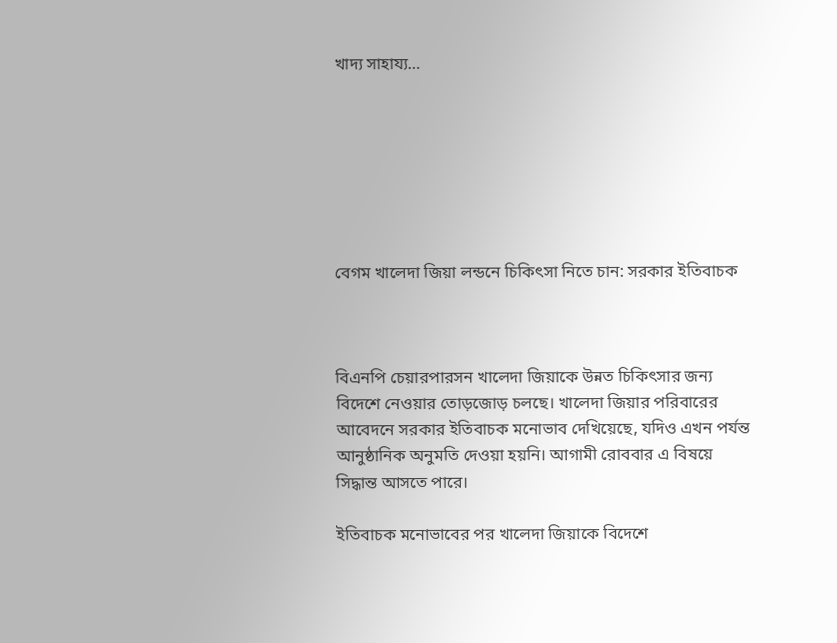খাদ্য সাহায্য…







বেগম খালেদা জিয়া লন্ডনে চিকিৎসা নিতে চান: সরকার ইতিবাচক



বিএনপি চেয়ারপারসন খালেদা জিয়াকে উন্নত চিকিৎসার জন্য বিদেশে নেওয়ার তোড়জোড় চলছে। খালেদা জিয়ার পরিবারের আবেদনে সরকার ইতিবাচক মনোভাব দেখিয়েছে, যদিও এখন পর্যন্ত আনুষ্ঠানিক অনুমতি দেওয়া হয়নি। আগামী রোববার এ বিষয়ে সিদ্ধান্ত আসতে পারে।

ইতিবাচক মনোভাবের পর খালেদা জিয়াকে বিদেশে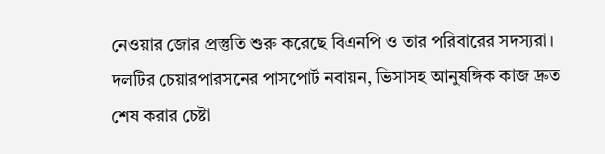নেওয়ার জোর প্রস্তুতি শুরু করেছে বিএনপি ও তার পরিবারের সদস্যরা। দলটির চেয়ারপারসনের পাসপোর্ট নবায়ন, ভিসাসহ আনুষঙ্গিক কাজ দ্রুত শেষ করার চেষ্টা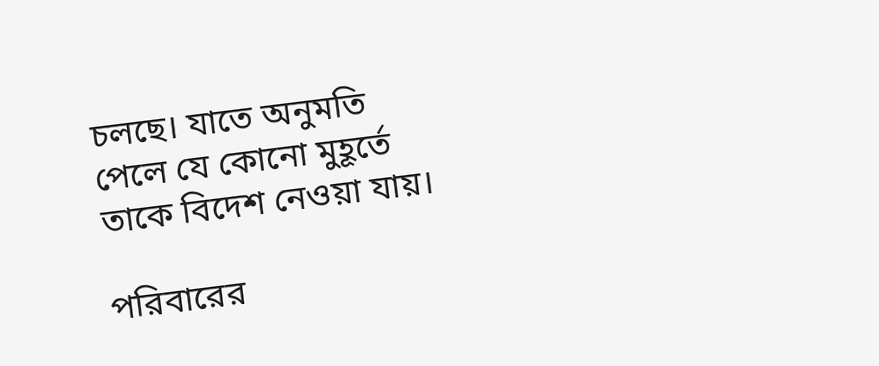চলছে। যাতে অনুমতি পেলে যে কোনো মুহূর্তে তাকে বিদেশ নেওয়া যায়।

পরিবারের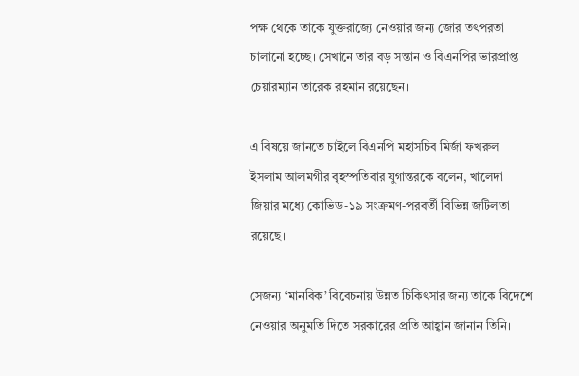পক্ষ থেকে তাকে যুক্তরাজ্যে নেওয়ার জন্য জোর তৎপরতা চালানো হচ্ছে। সেখানে তার বড় সন্তান ও বিএনপির ভারপ্রাপ্ত চেয়ারম্যান তারেক রহমান রয়েছেন।

এ বিষয়ে জানতে চাইলে বিএনপি মহাসচিব মির্জা ফখরুল ইসলাম আলমগীর বৃহস্পতিবার যুগান্তরকে বলেন, খালেদা জিয়ার মধ্যে কোভিড-১৯ সংক্রমণ-পরবর্তী বিভিন্ন জটিলতা রয়েছে।

সেজন্য ‘মানবিক’ বিবেচনায় উন্নত চিকিৎসার জন্য তাকে বিদেশে নেওয়ার অনুমতি দিতে সরকারের প্রতি আহ্বান জানান তিনি।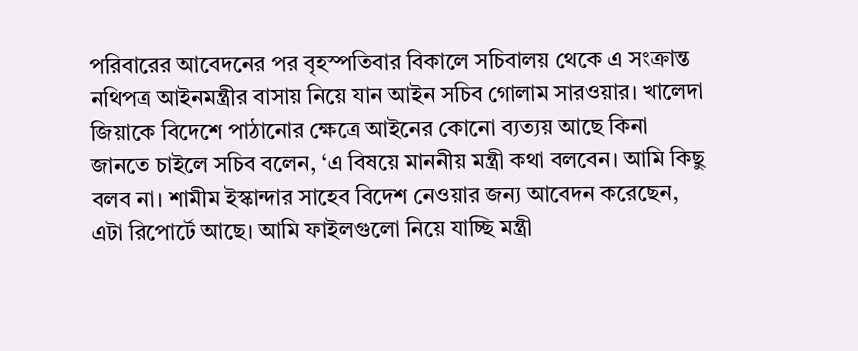পরিবারের আবেদনের পর বৃহস্পতিবার বিকালে সচিবালয় থেকে এ সংক্রান্ত নথিপত্র আইনমন্ত্রীর বাসায় নিয়ে যান আইন সচিব গোলাম সারওয়ার। খালেদা জিয়াকে বিদেশে পাঠানোর ক্ষেত্রে আইনের কোনো ব্যত্যয় আছে কিনা জানতে চাইলে সচিব বলেন, ‘এ বিষয়ে মাননীয় মন্ত্রী কথা বলবেন। আমি কিছু বলব না। শামীম ইস্কান্দার সাহেব বিদেশ নেওয়ার জন্য আবেদন করেছেন, এটা রিপোর্টে আছে। আমি ফাইলগুলো নিয়ে যাচ্ছি মন্ত্রী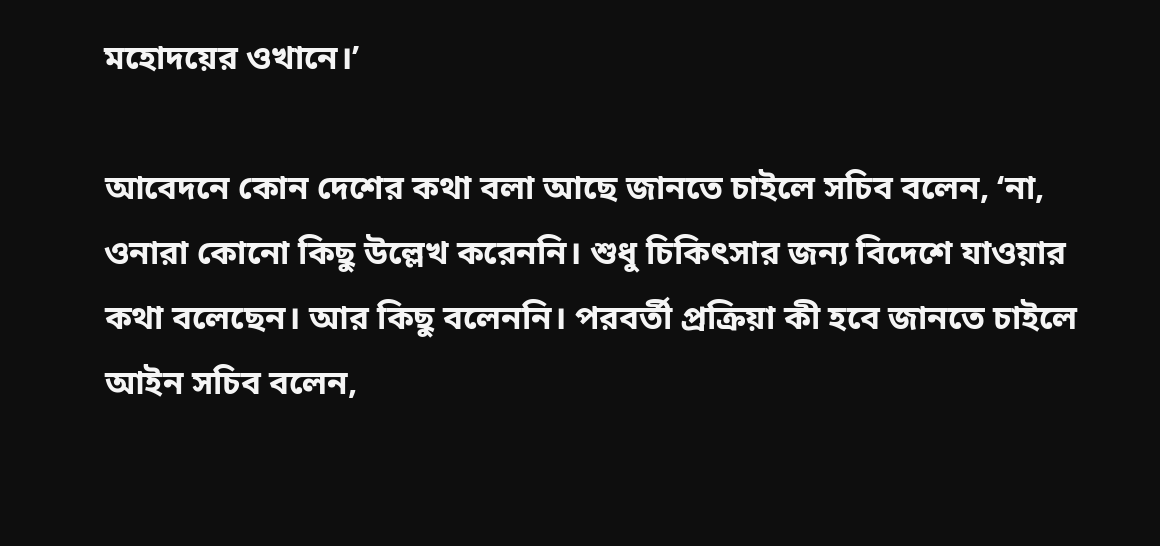মহোদয়ের ওখানে।’

আবেদনে কোন দেশের কথা বলা আছে জানতে চাইলে সচিব বলেন, ‘না, ওনারা কোনো কিছু উল্লেখ করেননি। শুধু চিকিৎসার জন্য বিদেশে যাওয়ার কথা বলেছেন। আর কিছু বলেননি। পরবর্তী প্রক্রিয়া কী হবে জানতে চাইলে আইন সচিব বলেন,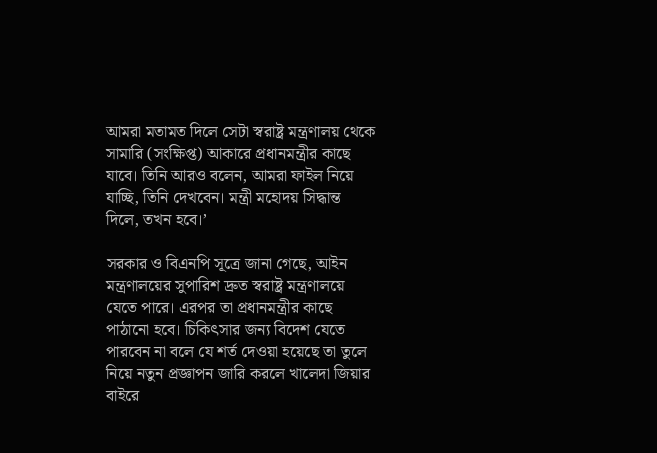আমরা মতামত দিলে সেটা স্বরাষ্ট্র মন্ত্রণালয় থেকে সামারি (সংক্ষিপ্ত) আকারে প্রধানমন্ত্রীর কাছে যাবে। তিনি আরও বলেন, আমরা ফাইল নিয়ে যাচ্ছি, তিনি দেখবেন। মন্ত্রী মহোদয় সিদ্ধান্ত দিলে, তখন হবে।’

সরকার ও বিএনপি সূত্রে জানা গেছে, আইন মন্ত্রণালয়ের সুপারিশ দ্রুত স্বরাষ্ট্র মন্ত্রণালয়ে যেতে পারে। এরপর তা প্রধানমন্ত্রীর কাছে পাঠানো হবে। চিকিৎসার জন্য বিদেশ যেতে পারবেন না বলে যে শর্ত দেওয়া হয়েছে তা তুলে নিয়ে নতুন প্রজ্ঞাপন জারি করলে খালেদা জিয়ার বাইরে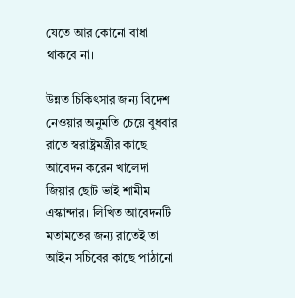যেতে আর কোনো বাধা থাকবে না।

উন্নত চিকিৎসার জন্য বিদেশ নেওয়ার অনুমতি চেয়ে বুধবার রাতে স্বরাষ্ট্রমন্ত্রীর কাছে আবেদন করেন খালেদা জিয়ার ছোট ভাই শামীম এস্কান্দার। লিখিত আবেদনটি মতামতের জন্য রাতেই তা আইন সচিবের কাছে পাঠানো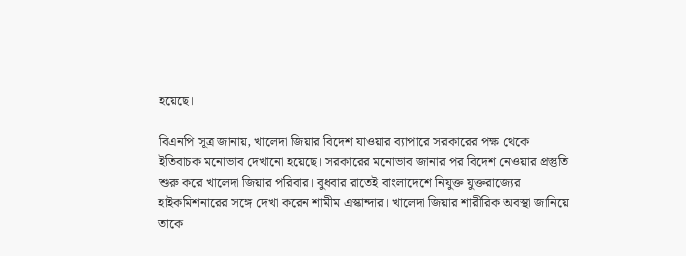হয়েছে।

বিএনপি সূত্র জানায়, খালেদা জিয়ার বিদেশ যাওয়ার ব্যাপারে সরকারের পক্ষ থেকে ইতিবাচক মনোভাব দেখানো হয়েছে। সরকারের মনোভাব জানার পর বিদেশ নেওয়ার প্রস্তুতি শুরু করে খালেদা জিয়ার পরিবার। বুধবার রাতেই বাংলাদেশে নিযুক্ত যুক্তরাজ্যের হাইকমিশনারের সঙ্গে দেখা করেন শামীম এস্কান্দার। খালেদা জিয়ার শারীরিক অবস্থা জানিয়ে তাকে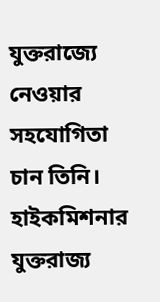যুক্তরাজ্যে নেওয়ার সহযোগিতা চান তিনি। হাইকমিশনার যুক্তরাজ্য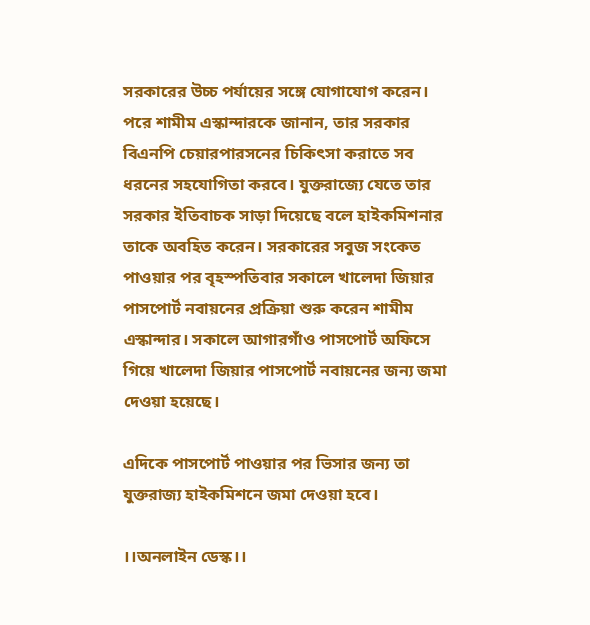সরকারের উচ্চ পর্যায়ের সঙ্গে যোগাযোগ করেন। পরে শামীম এস্কান্দারকে জানান, তার সরকার বিএনপি চেয়ারপারসনের চিকিৎসা করাতে সব ধরনের সহযোগিতা করবে। যুক্তরাজ্যে যেতে তার সরকার ইতিবাচক সাড়া দিয়েছে বলে হাইকমিশনার তাকে অবহিত করেন। সরকারের সবুজ সংকেত পাওয়ার পর বৃহস্পতিবার সকালে খালেদা জিয়ার পাসপোর্ট নবায়নের প্রক্রিয়া শুরু করেন শামীম এস্কান্দার। সকালে আগারগাঁও পাসপোর্ট অফিসে গিয়ে খালেদা জিয়ার পাসপোর্ট নবায়নের জন্য জমা দেওয়া হয়েছে।

এদিকে পাসপোর্ট পাওয়ার পর ভিসার জন্য তা যুক্তরাজ্য হাইকমিশনে জমা দেওয়া হবে।

।।অনলাইন ডেস্ক।।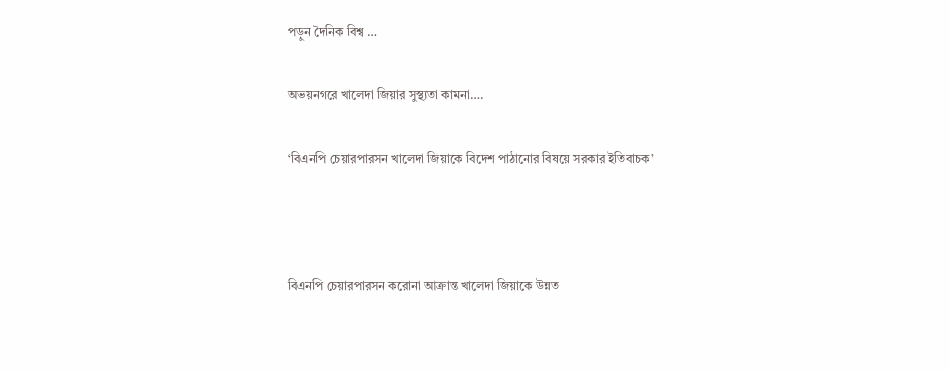পড়ুন দৈনিক বিশ্ব …

অভয়নগরে খালেদা জিয়ার সুস্থ্যতা কামনা….

‘বিএনপি চেয়ারপারসন খালেদা জিয়াকে বিদেশ পাঠানোর বিষয়ে সরকার ইতিবাচক’



বিএনপি চেয়ারপারসন করোনা আক্রান্ত খালেদা জিয়াকে উন্নত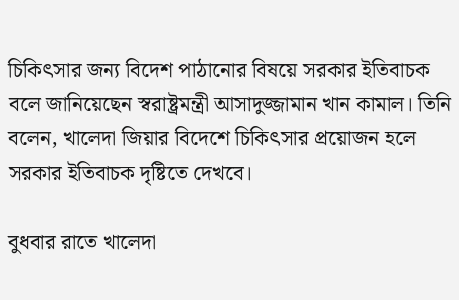চিকিৎসার জন্য বিদেশ পাঠানোর বিষয়ে সরকার ইতিবাচক বলে জানিয়েছেন স্বরাষ্ট্রমন্ত্রী আসাদুজ্জামান খান কামাল। তিনি বলেন, খালেদা জিয়ার বিদেশে চিকিৎসার প্রয়োজন হলে সরকার ইতিবাচক দৃষ্টিতে দেখবে।

বুধবার রাতে খালেদা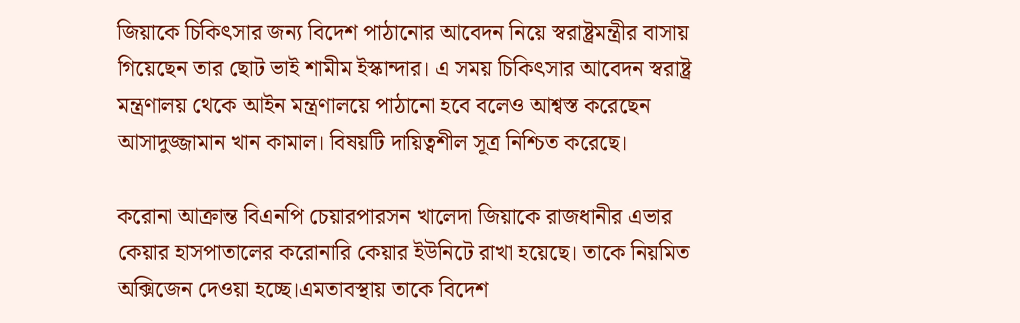জিয়াকে চিকিৎসার জন্য বিদেশ পাঠানোর আবেদন নিয়ে স্বরাষ্ট্রমন্ত্রীর বাসায় গিয়েছেন তার ছোট ভাই শামীম ইস্কান্দার। এ সময় চিকিৎসার আবেদন স্বরাষ্ট্র মন্ত্রণালয় থেকে আইন মন্ত্রণালয়ে পাঠানো হবে বলেও আশ্বস্ত করেছেন আসাদুজ্জামান খান কামাল। বিষয়টি দায়িত্বশীল সূত্র নিশ্চিত করেছে।

করোনা আক্রান্ত বিএনপি চেয়ারপারসন খালেদা জিয়াকে রাজধানীর এভার কেয়ার হাসপাতালের করোনারি কেয়ার ইউনিটে রাখা হয়েছে। তাকে নিয়মিত অক্সিজেন দেওয়া হচ্ছে।এমতাবস্থায় তাকে বিদেশ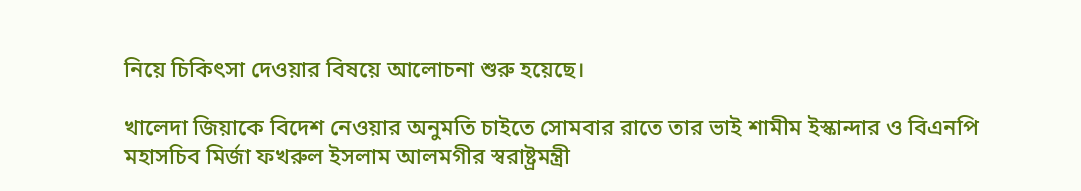নিয়ে চিকিৎসা দেওয়ার বিষয়ে আলোচনা শুরু হয়েছে।

খালেদা জিয়াকে বিদেশ নেওয়ার অনুমতি চাইতে সোমবার রাতে তার ভাই শামীম ইস্কান্দার ও বিএনপি মহাসচিব মির্জা ফখরুল ইসলাম আলমগীর স্বরাষ্ট্রমন্ত্রী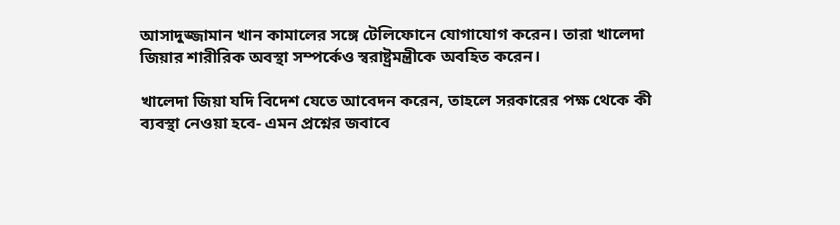আসাদুজ্জামান খান কামালের সঙ্গে টেলিফোনে যোগাযোগ করেন। তারা খালেদা জিয়ার শারীরিক অবস্থা সম্পর্কেও স্বরাষ্ট্রমন্ত্রীকে অবহিত করেন।

খালেদা জিয়া যদি বিদেশ যেতে আবেদন করেন, তাহলে সরকারের পক্ষ থেকে কী ব্যবস্থা নেওয়া হবে- এমন প্রশ্নের জবাবে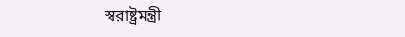স্বরাষ্ট্রমন্ত্রী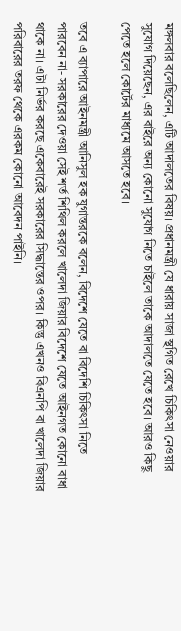মঙ্গলবার বলেছিলেন, এটি আদালতের বিষয়। প্রধানমন্ত্রী যে ধারায় সাজা স্থগিত রেখে চিকিৎসা নেওয়ার সুযোগ দিয়েছেন, এর বাইরে অন্য কোনো সুযোগ নিতে চাইলে তাকে আদালতে যেতে হবে। আরও কিছু পেতে হলে কোর্টের মাধ্যমে আসতে হবে।

তবে এ ব্যাপারে আইনমন্ত্রী আনিসুল হক যুগান্তরকে বলেন, বিদেশে যেতে বা বিদেশি চিকিৎসা নিতে পারবেন না- সরকারের দেওয়া সেই শর্ত শিথিল করলে খালেদা জিয়ার বিদেশে যেতে আইনগত কোনো বাধা থাকে না। এটা নির্ভর করছে একেবারেই সরকারের সিদ্ধান্তের ওপর। কিন্তু এখনও বিএনপি বা খালেদা জিয়ার পরিবারের তরফ থেকে এরকম কোনো আবেদন পাইনি।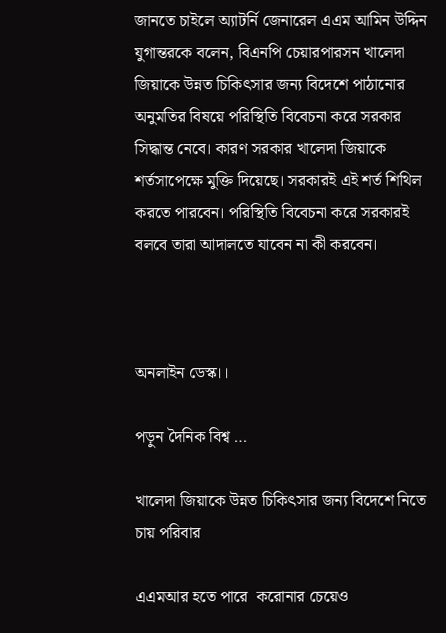জানতে চাইলে অ্যাটর্নি জেনারেল এএম আমিন উদ্দিন যুগান্তরকে বলেন, বিএনপি চেয়ারপারসন খালেদা জিয়াকে উন্নত চিকিৎসার জন্য বিদেশে পাঠানোর অনুমতির বিষয়ে পরিস্থিতি বিবেচনা করে সরকার সিদ্ধান্ত নেবে। কারণ সরকার খালেদা জিয়াকে শর্তসাপেক্ষে মুক্তি দিয়েছে। সরকারই এই শর্ত শিথিল করতে পারবেন। পরিস্থিতি বিবেচনা করে সরকারই বলবে তারা আদালতে যাবেন না কী করবেন।



অনলাইন ডেস্ক।।

পড়ুন দৈনিক বিশ্ব …

খালেদা জিয়াকে উন্নত চিকিৎসার জন্য বিদেশে নিতে চায় পরিবার

এএমআর হতে পারে  করোনার চেয়েও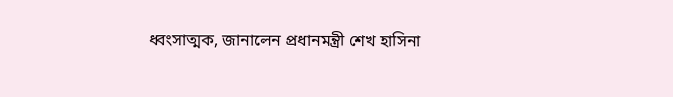ধ্বংসাত্মক, জানালেন প্রধানমন্ত্রী শেখ হাসিনা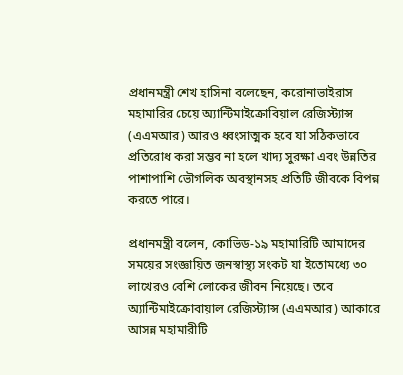প্রধানমন্ত্রী শেখ হাসিনা বলেছেন, করোনাভাইরাস মহামারির চেয়ে অ্যান্টিমাইক্রোবিয়াল রেজিস্ট্যান্স (এএমআর) আরও ধ্বংসাত্মক হবে যা সঠিকভাবে প্রতিরোধ করা সম্ভব না হলে খাদ্য সুরক্ষা এবং উন্নতির পাশাপাশি ভৌগলিক অবস্থানসহ প্রতিটি জীবকে বিপন্ন করতে পারে।

প্রধানমন্ত্রী বলেন, কোভিড-১৯ মহামারিটি আমাদের সময়ের সংজ্ঞায়িত জনস্বাস্থ্য সংকট যা ইতোমধ্যে ৩০ লাখেরও বেশি লোকের জীবন নিয়েছে। তবে অ্যান্টিমাইক্রোবায়াল রেজিস্ট্যান্স (এএমআর) আকারে আসন্ন মহামারীটি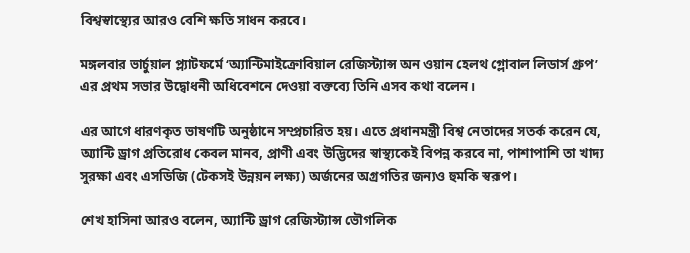বিশ্বস্বাস্থ্যের আরও বেশি ক্ষতি সাধন করবে।

মঙ্গলবার ভার্চুয়াল প্ল্যাটফর্মে ‘অ্যান্টিমাইক্রোবিয়াল রেজিস্ট্যান্স অন ওয়ান হেলথ গ্লোবাল লিডার্স গ্রুপ’ এর প্রথম সভার উদ্বোধনী অধিবেশনে দেওয়া বক্তব্যে তিনি এসব কথা বলেন।

এর আগে ধারণকৃত ভাষণটি অনুষ্ঠানে সম্প্রচারিত হয়। এতে প্রধানমন্ত্রী বিশ্ব নেতাদের সতর্ক করেন যে, অ্যান্টি ড্রাগ প্রতিরোধ কেবল মানব, প্রাণী এবং উদ্ভিদের স্বাস্থ্যকেই বিপন্ন করবে না, পাশাপাশি তা খাদ্য সুরক্ষা এবং এসডিজি (টেকসই উন্নয়ন লক্ষ্য) অর্জনের অগ্রগতির জন্যও হুমকি স্বরূপ।

শেখ হাসিনা আরও বলেন, অ্যান্টি ড্রাগ রেজিস্ট্যান্স ভৌগলিক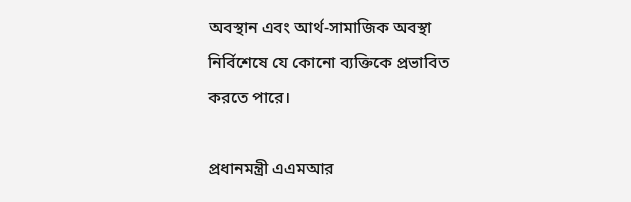অবস্থান এবং আর্থ-সামাজিক অবস্থা নির্বিশেষে যে কোনো ব্যক্তিকে প্রভাবিত করতে পারে।

প্রধানমন্ত্রী এএমআর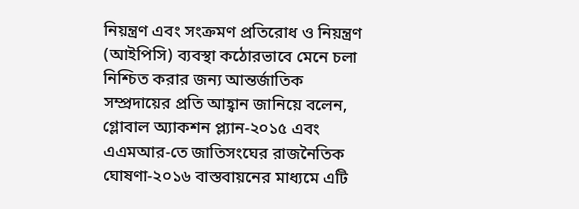নিয়ন্ত্রণ এবং সংক্রমণ প্রতিরোধ ও নিয়ন্ত্রণ (আইপিসি) ব্যবস্থা কঠোরভাবে মেনে চলা নিশ্চিত করার জন্য আন্তর্জাতিক সম্প্রদায়ের প্রতি আহ্বান জানিয়ে বলেন, গ্লোবাল অ্যাকশন প্ল্যান-২০১৫ এবং এএমআর-তে জাতিসংঘের রাজনৈতিক ঘোষণা-২০১৬ বাস্তবায়নের মাধ্যমে এটি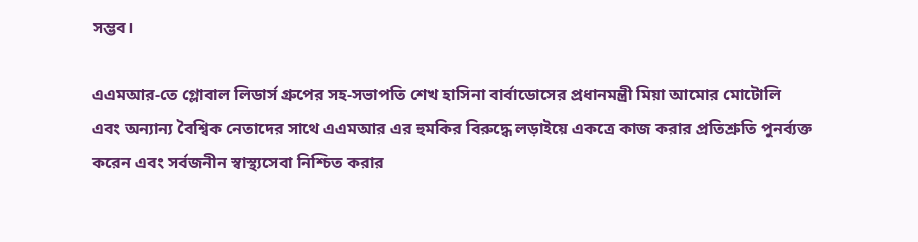সম্ভব।

এএমআর-তে গ্লোবাল লিডার্স গ্রুপের সহ-সভাপতি শেখ হাসিনা বার্বাডোসের প্রধানমন্ত্রী মিয়া আমোর মোটোলি এবং অন্যান্য বৈশ্বিক নেতাদের সাথে এএমআর এর হুমকির বিরুদ্ধে লড়াইয়ে একত্রে কাজ করার প্রতিশ্রুতি পুনর্ব্যক্ত করেন এবং সর্বজনীন স্বাস্থ্যসেবা নিশ্চিত করার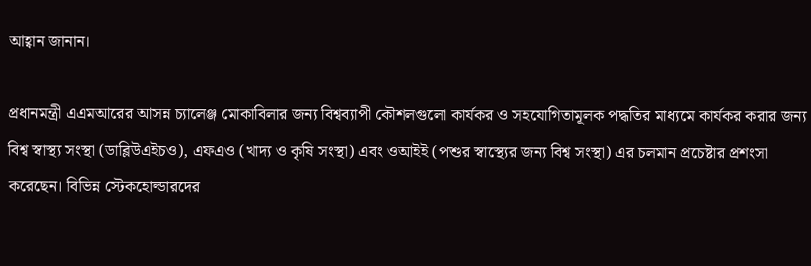আহ্বান জানান।

প্রধানমন্ত্রী এএমআরের আসন্ন চ্যালেঞ্জ মোকাবিলার জন্য বিশ্বব্যাপী কৌশলগুলো কার্যকর ও সহযোগিতামূলক পদ্ধতির মাধ্যমে কার্যকর করার জন্য বিশ্ব স্বাস্থ্য সংস্থা (ডাব্লিউএইচও), এফএও (খাদ্য ও কৃষি সংস্থা) এবং ওআইই (পশুর স্বাস্থ্যের জন্য বিশ্ব সংস্থা) এর চলমান প্রচেষ্টার প্রশংসা করেছেন। বিভিন্ন স্টেকহোল্ডারদের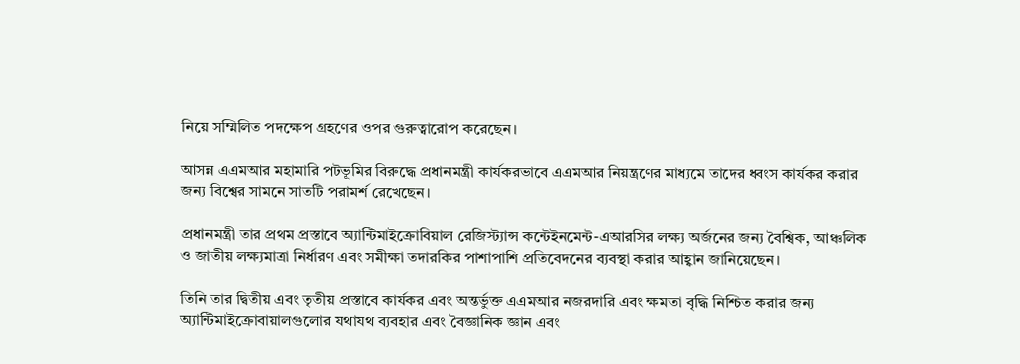নিয়ে সম্মিলিত পদক্ষেপ গ্রহণের ওপর গুরুত্বারোপ করেছেন।

আসন্ন এএমআর মহামারি পটভূমির বিরুদ্ধে প্রধানমন্ত্রী কার্যকরভাবে এএমআর নিয়ন্ত্রণের মাধ্যমে তাদের ধ্বংস কার্যকর করার জন্য বিশ্বের সামনে সাতটি পরামর্শ রেখেছেন।

প্রধানমন্ত্রী তার প্রথম প্রস্তাবে অ্যান্টিমাইক্রোবিয়াল রেজিস্ট্যান্স কন্টেইনমেন্ট-এআরসির লক্ষ্য অর্জনের জন্য বৈশ্বিক, আঞ্চলিক ও জাতীয় লক্ষ্যমাত্রা নির্ধারণ এবং সমীক্ষা তদারকির পাশাপাশি প্রতিবেদনের ব্যবস্থা করার আহ্বান জানিয়েছেন।

তিনি তার দ্বিতীয় এবং তৃতীয় প্রস্তাবে কার্যকর এবং অন্তর্ভুক্ত এএমআর নজরদারি এবং ক্ষমতা বৃদ্ধি নিশ্চিত করার জন্য অ্যান্টিমাইক্রোবায়ালগুলোর যথাযথ ব্যবহার এবং বৈজ্ঞানিক জ্ঞান এবং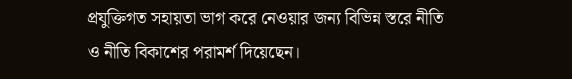প্রযুক্তিগত সহায়তা ভাগ করে নেওয়ার জন্য বিভিন্ন স্তরে নীতি ও নীতি বিকাশের পরামর্শ দিয়েছেন।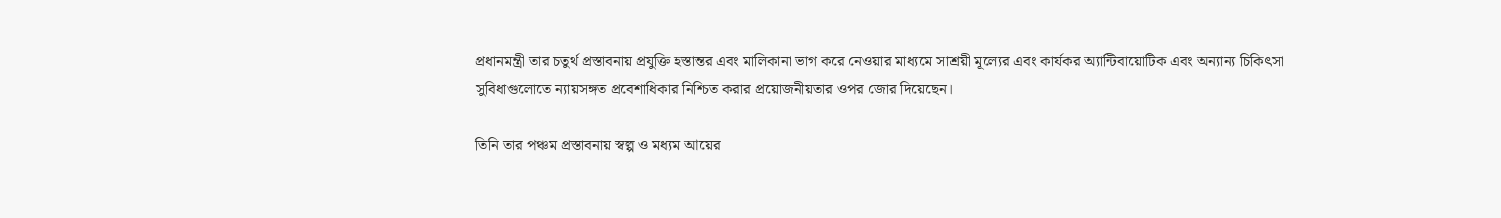প্রধানমন্ত্রী তার চতুর্থ প্রস্তাবনায় প্রযুক্তি হস্তান্তর এবং মালিকানা ভাগ করে নেওয়ার মাধ্যমে সাশ্রয়ী মূল্যের এবং কার্যকর অ্যান্টিবায়োটিক এবং অন্যান্য চিকিৎসা সুবিধাগুলোতে ন্যায়সঙ্গত প্রবেশাধিকার নিশ্চিত করার প্রয়োজনীয়তার ওপর জোর দিয়েছেন।

তিনি তার পঞ্চম প্রস্তাবনায় স্বল্প ও মধ্যম আয়ের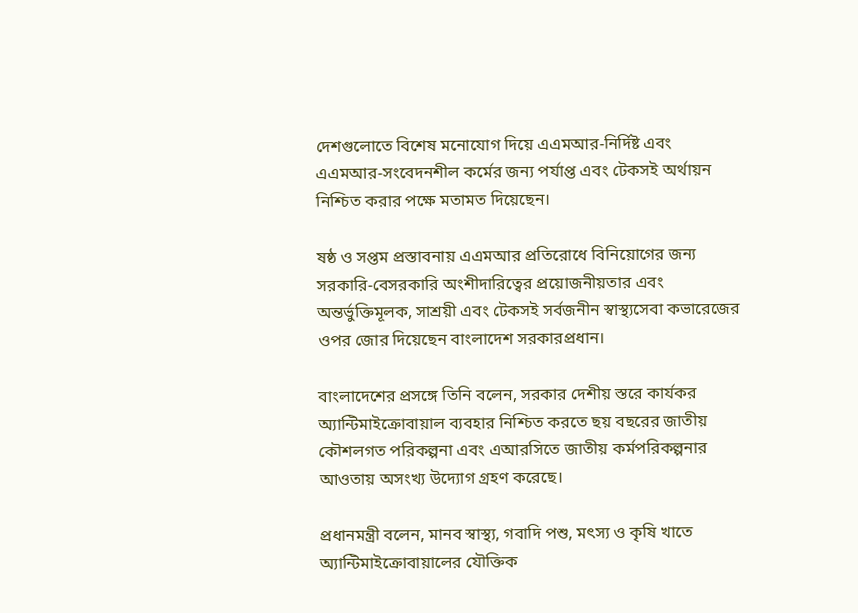দেশগুলোতে বিশেষ মনোযোগ দিয়ে এএমআর-নির্দিষ্ট এবং এএমআর-সংবেদনশীল কর্মের জন্য পর্যাপ্ত এবং টেকসই অর্থায়ন নিশ্চিত করার পক্ষে মতামত দিয়েছেন।

ষষ্ঠ ও সপ্তম প্রস্তাবনায় এএমআর প্রতিরোধে বিনিয়োগের জন্য সরকারি-বেসরকারি অংশীদারিত্বের প্রয়োজনীয়তার এবং অন্তর্ভুক্তিমূলক, সাশ্রয়ী এবং টেকসই সর্বজনীন স্বাস্থ্যসেবা কভারেজের ওপর জোর দিয়েছেন বাংলাদেশ সরকারপ্রধান।

বাংলাদেশের প্রসঙ্গে তিনি বলেন, সরকার দেশীয় স্তরে কার্যকর অ্যান্টিমাইক্রোবায়াল ব্যবহার নিশ্চিত করতে ছয় বছরের জাতীয় কৌশলগত পরিকল্পনা এবং এআরসিতে জাতীয় কর্মপরিকল্পনার আওতায় অসংখ্য উদ্যোগ গ্রহণ করেছে।

প্রধানমন্ত্রী বলেন, মানব স্বাস্থ্য, গবাদি পশু, মৎস্য ও কৃষি খাতে অ্যান্টিমাইক্রোবায়ালের যৌক্তিক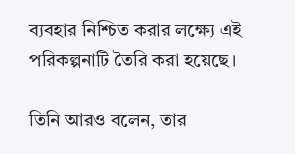ব্যবহার নিশ্চিত করার লক্ষ্যে এই পরিকল্পনাটি তৈরি করা হয়েছে।

তিনি আরও বলেন, তার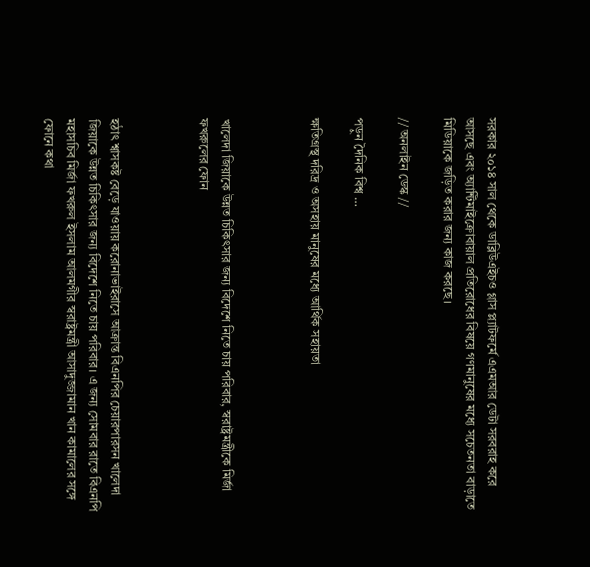সরকার ২০১৪ সাল থেকে ডাব্লিউএইচও গ্লাস প্ল্যাটফর্মে এএমআর ডেটা সরবরাহ করে আসছে এবং অ্যান্টিমাইক্রোবায়াল প্রতিরোধের বিষয়ে গণমানুষের মধ্যে সচেতনতা বাড়াতে মিডিয়াকে জড়িত করার জন্য কাজ করছে।

// অনলাইন ডেস্ক //

পড়ুন দৈনিক বিশ্ব …

ক্ষতিগ্রস্থ দরিদ্র ও অসহায় মানুষের মধ্যে আর্থিক সহায়তা



খালেদা জিয়াকে উন্নত চিকিৎসার জন্য বিদেশে নিতে চায় পরিবার, স্বরাষ্ট্রমন্ত্রীকে মির্জা ফখরুলের ফোন



হঠাৎ শ্বাসকষ্ট বেড়ে যাওয়ায় করোনাভাইরাসে আক্রান্ত বিএনপির চেয়ারপারসন খালেদা জিয়াকে উন্নত চিকিৎসার জন্য বিদেশে নিতে চায় পরিবার। এ জন্য সোমবার রাতে বিএনপি মহাসচিব মির্জা ফখরুল ইসলাম আলমগীর স্বরাষ্ট্রমন্ত্রী আসাদুজ্জামান খান কামালের সঙ্গে ফোনে কথা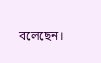বলেছেন।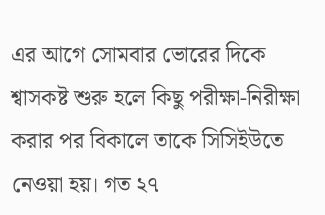এর আগে সোমবার ভোরের দিকে শ্বাসকষ্ট শুরু হলে কিছু পরীক্ষা-নিরীক্ষা করার পর বিকালে তাকে সিসিইউতে নেওয়া হয়। গত ২৭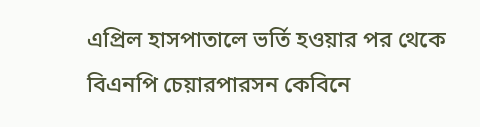এপ্রিল হাসপাতালে ভর্তি হওয়ার পর থেকে বিএনপি চেয়ারপারসন কেবিনে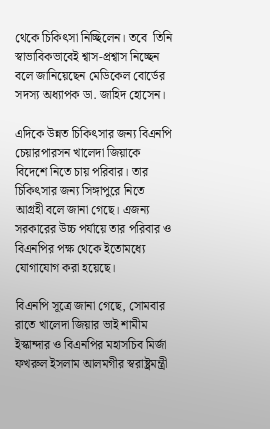থেকে চিকিৎসা নিচ্ছিলেন। তবে  তিনি স্বাভাবিকভাবেই শ্বাস-প্রশ্বাস নিচ্ছেন বলে জানিয়েছেন মেডিকেল বোর্ডের সদস্য অধ্যাপক ডা. জাহিদ হোসেন।

এদিকে উন্নত চিকিৎসার জন্য বিএনপি চেয়ারপারসন খালেদা জিয়াকে বিদেশে নিতে চায় পরিবার। তার চিকিৎসার জন্য সিঙ্গাপুরে নিতে আগ্রহী বলে জানা গেছে। এজন্য সরকারের উচ্চ পর্যায়ে তার পরিবার ও বিএনপির পক্ষ থেকে ইতোমধ্যে যোগাযোগ করা হয়েছে।

বিএনপি সূত্রে জানা গেছে, সোমবার রাতে খালেদা জিয়ার ভাই শামীম ইস্কান্দার ও বিএনপির মহাসচিব মির্জা ফখরুল ইসলাম আলমগীর স্বরাষ্ট্রমন্ত্রী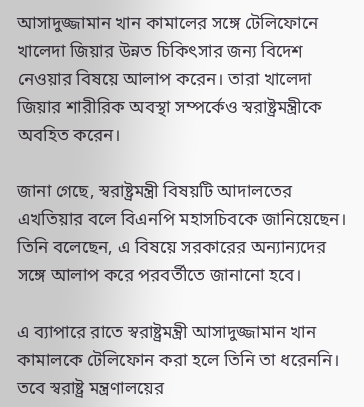আসাদুজ্জামান খান কামালের সঙ্গে টেলিফোনে খালেদা জিয়ার উন্নত চিকিৎসার জন্য বিদেশ নেওয়ার বিষয়ে আলাপ করেন। তারা খালেদা জিয়ার শারীরিক অবস্থা সম্পর্কেও স্বরাষ্ট্রমন্ত্রীকে অবহিত করেন।

জানা গেছে, স্বরাষ্ট্রমন্ত্রী বিষয়টি আদালতের এখতিয়ার বলে বিএনপি মহাসচিবকে জানিয়েছেন। তিনি বলেছেন, এ বিষয়ে সরকারের অন্যান্যদের সঙ্গে আলাপ করে পরবর্তীতে জানানো হবে।

এ ব্যাপারে রাতে স্বরাষ্ট্রমন্ত্রী আসাদুজ্জামান খান কামালকে টেলিফোন করা হলে তিনি তা ধরেননি। তবে স্বরাষ্ট্র মন্ত্রণালয়ের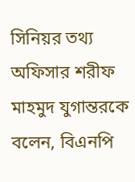সিনিয়র তথ্য অফিসার শরীফ মাহমুদ যুগান্তরকে বলেন, বিএনপি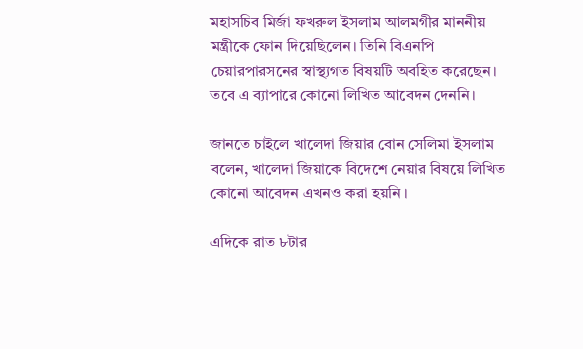মহাসচিব মির্জা ফখরুল ইসলাম আলমগীর মাননীয় মন্ত্রীকে ফোন দিয়েছিলেন। তিনি বিএনপি চেয়ারপারসনের স্বাস্থ্যগত বিষয়টি অবহিত করেছেন। তবে এ ব্যাপারে কোনো লিখিত আবেদন দেননি।

জানতে চাইলে খালেদা জিয়ার বোন সেলিমা ইসলাম বলেন, খালেদা জিয়াকে বিদেশে নেয়ার বিষয়ে লিখিত কোনো আবেদন এখনও করা হয়নি ।

এদিকে রাত ৮টার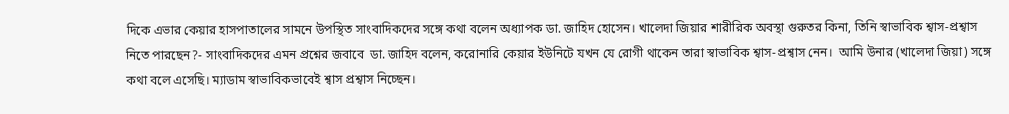দিকে এভার কেয়ার হাসপাতালের সামনে উপস্থিত সাংবাদিকদের সঙ্গে কথা বলেন অধ্যাপক ডা. জাহিদ হোসেন। খালেদা জিয়ার শারীরিক অবস্থা গুরুতর কিনা, তিনি স্বাভাবিক শ্বাস-প্রশ্বাস নিতে পারছেন?- সাংবাদিকদের এমন প্রশ্নের জবাবে  ডা. জাহিদ বলেন, করোনারি কেয়ার ইউনিটে যখন যে রোগী থাকেন তারা স্বাভাবিক শ্বাস-প্রশ্বাস নেন।  আমি উনার (খালেদা জিয়া) সঙ্গে কথা বলে এসেছি। ম্যাডাম স্বাভাবিকভাবেই শ্বাস প্রশ্বাস নিচ্ছেন।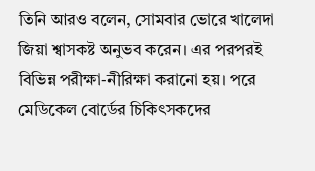তিনি আরও বলেন, সোমবার ভোরে খালেদা জিয়া শ্বাসকষ্ট অনুভব করেন। এর পরপরই বিভিন্ন পরীক্ষা-নীরিক্ষা করানো হয়। পরে মেডিকেল বোর্ডের চিকিৎসকদের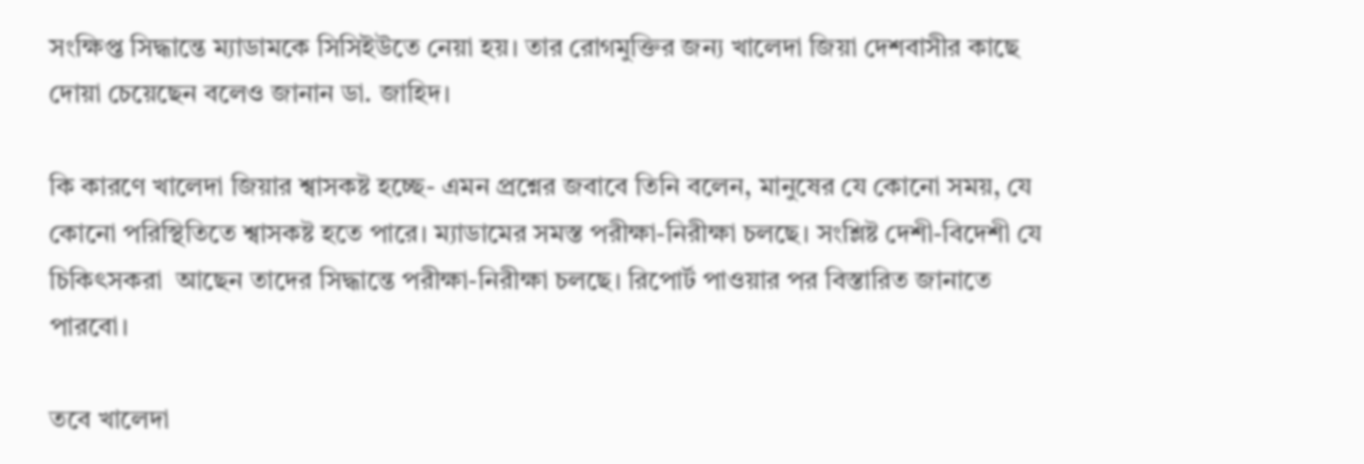সংক্ষিপ্ত সিদ্ধান্তে ম্যাডামকে সিসিইউতে নেয়া হয়। তার রোগমুক্তির জন্য খালেদা জিয়া দেশবাসীর কাছে দোয়া চেয়েছেন বলেও জানান ডা. জাহিদ।

কি কারণে খালেদা জিয়ার শ্বাসকষ্ট হচ্ছে- এমন প্রশ্নের জবাবে তিনি বলেন, মানুষের যে কোনো সময়, যে কোনো পরিস্থিতিতে শ্বাসকষ্ট হতে পারে। ম্যাডামের সমস্ত পরীক্ষা-নিরীক্ষা চলছে। সংশ্লিষ্ট দেশী-বিদেশী যে চিকিৎসকরা  আছেন তাদের সিদ্ধান্তে পরীক্ষা-নিরীক্ষা চলছে। রিপোর্ট পাওয়ার পর বিস্তারিত জানাতে পারবো।

তবে খালেদা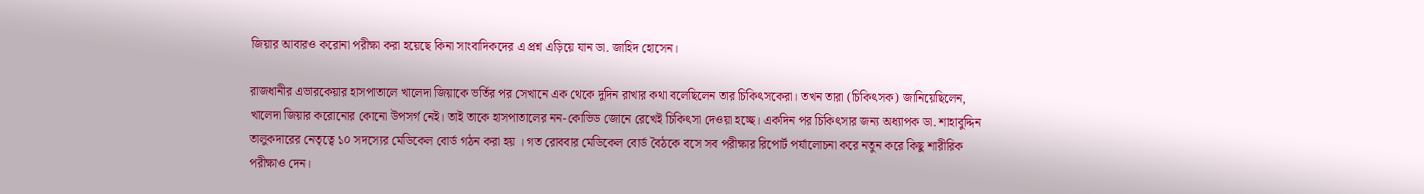জিয়ার আবারও করোনা পরীক্ষা করা হয়েছে কিনা সাংবাদিকদের এ প্রশ্ন এড়িয়ে যান ডা. জাহিদ হোসেন।

রাজধানীর এভারকেয়ার হাসপাতালে খালেদা জিয়াকে ভর্তির পর সেখানে এক থেকে দুদিন রাখার কথা বলেছিলেন তার চিকিৎসকেরা। তখন তারা (চিকিৎসক) জানিয়েছিলেন, খালেদা জিয়ার করোনোর কোনো উপসর্গ নেই। তাই তাকে হাসপাতালের নন-কোভিড জোনে রেখেই চিকিৎসা দেওয়া হচ্ছে। একদিন পর চিকিৎসার জন্য অধ্যাপক ডা. শাহাবুদ্দিন তালুকদারের নেতৃত্বে ১০ সদস্যের মেডিকেল বোর্ড গঠন করা হয় । গত রোববার মেডিকেল বোর্ড বৈঠকে বসে সব পরীক্ষার রিপোর্ট পর্যালোচনা করে নতুন করে কিছু শারীরিক পরীক্ষাও দেন।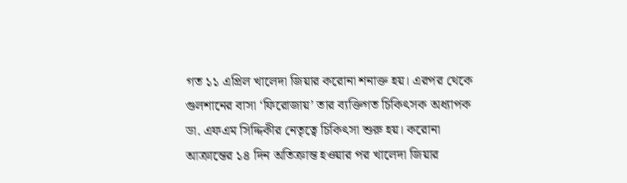গত ১১ এপ্রিল খালেদা জিয়ার করোনা শনাক্ত হয়। এরপর থেকে গুলশানের বাসা ‘ফিরোজায়’ তার ব্যক্তিগত চিকিৎসক অধ্যাপক ডা. এফএম সিদ্দিকীর নেতৃত্বে চিকিৎসা শুরু হয়। করোনা আক্রান্তের ১৪ দিন অতিক্রান্ত হওয়ার পর খালেদা জিয়ার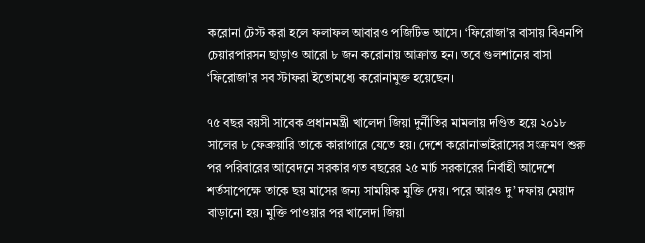করোনা টেস্ট করা হলে ফলাফল আবারও পজিটিভ আসে। ‘ফিরোজা’র বাসায় বিএনপি চেয়ারপারসন ছাড়াও আরো ৮ জন করোনায় আক্রান্ত হন। তবে গুলশানের বাসা ‘ফিরোজা’র সব স্টাফরা ইতোমধ্যে করোনামুক্ত হয়েছেন।

৭৫ বছর বয়সী সাবেক প্রধানমন্ত্রী খালেদা জিয়া দুর্নীতির মামলায় দণ্ডিত হয়ে ২০১৮ সালের ৮ ফেব্রুয়ারি তাকে কারাগারে যেতে হয়। দেশে করোনাভাইরাসের সংক্রমণ শুরু পর পরিবারের আবেদনে সরকার গত বছরের ২৫ মার্চ সরকারের নির্বাহী আদেশে শর্তসাপেক্ষে তাকে ছয় মাসের জন্য সাময়িক মুক্তি দেয়। পরে আরও দু’ দফায় মেয়াদ বাড়ানো হয়। মুক্তি পাওয়ার পর খালেদা জিয়া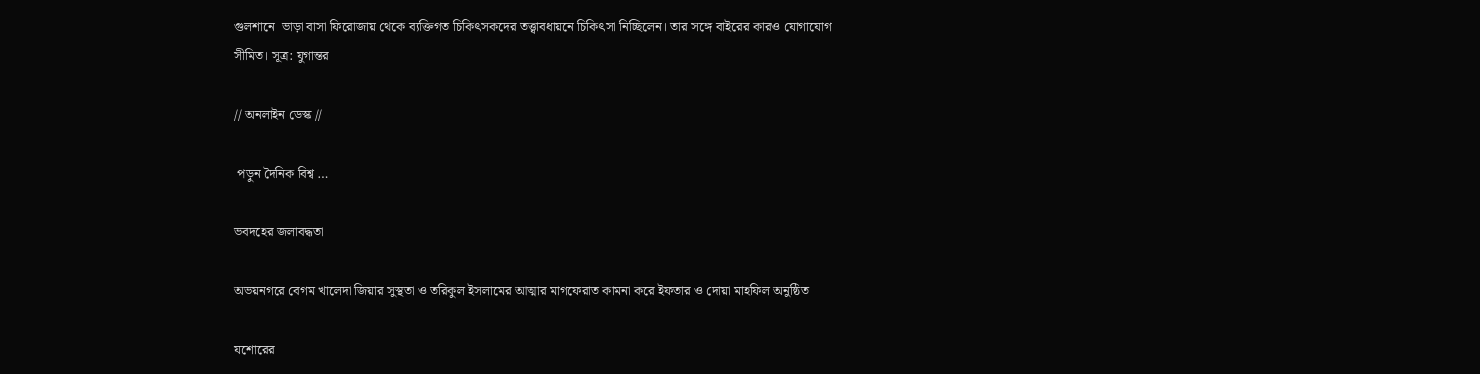গুলশানে  ভাড়া বাসা ফিরোজায় থেকে ব্যক্তিগত চিকিৎসকদের তত্ত্বাবধায়নে চিকিৎসা নিচ্ছিলেন। তার সঙ্গে বাইরের কারও যোগাযোগ সীমিত। সূত্র: যুগান্তর

// অনলাইন ডেস্ক //

 পড়ুন দৈনিক বিশ্ব …

ভবদহের জলাবদ্ধতা

অভয়নগরে বেগম খালেদা জিয়ার সুস্থতা ও তরিকুল ইসলামের আত্মার মাগফেরাত কামনা করে ইফতার ও দোয়া মাহফিল অনুষ্ঠিত

যশোরের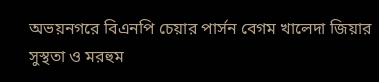অভয়নগরে বিএনপি চেয়ার পার্সন বেগম খালেদা জিয়ার সুস্থতা ও মরহুম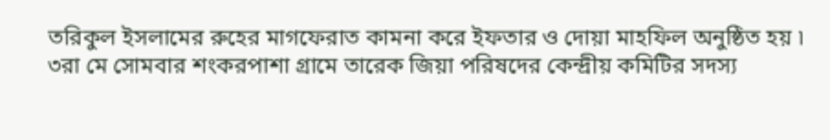তরিকুল ইসলামের রুহের মাগফেরাত কামনা করে ইফতার ও দোয়া মাহফিল অনুষ্ঠিত হয় ৷
৩রা মে সোমবার শংকরপাশা গ্রামে তারেক জিয়া পরিষদের কেন্দ্রীয় কমিটির সদস্য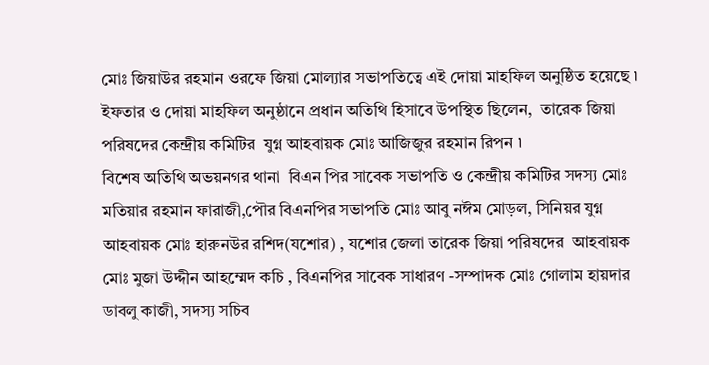মোঃ জিয়াউর রহমান ওরফে জিয়া মোল্যার সভাপতিত্বে এই দোয়া মাহফিল অনুষ্ঠিত হয়েছে ৷ ইফতার ও দোয়া মাহফিল অনুষ্ঠানে প্রধান অতিথি হিসাবে উপস্থিত ছিলেন,  তারেক জিয়া পরিষদের কেন্দ্রীয় কমিটির  যুগ্ন আহবায়ক মোঃ আজিজুর রহমান রিপন ৷
বিশেষ অতিথি অভয়নগর থানা  বিএন পির সাবেক সভাপতি ও কেন্দ্রীয় কমিটির সদস্য মোঃ মতিয়ার রহমান ফারাজী,পৌর বিএনপির সভাপতি মোঃ আবু নঈম মোড়ল, সিনিয়র যুগ্ন আহবায়ক মোঃ হারুনউর রশিদ(যশোর) , যশোর জেলা তারেক জিয়া পরিষদের  আহবায়ক মোঃ মুজা উদ্দীন আহম্মেদ কচি , বিএনপির সাবেক সাধারণ -সম্পাদক মোঃ গোলাম হায়দার ডাবলু কাজী, সদস্য সচিব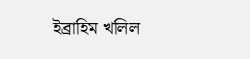ইব্রাহিম খলিল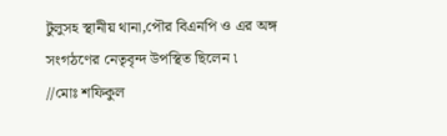টুলুসহ স্থানীয় থানা,পৌর বিএনপি ও এর অঙ্গ সংগঠণের নেতৃবৃন্দ উপস্থিত ছিলেন ৷
//মোঃ শফিকুল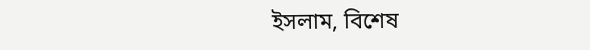ইসলাম, বিশেষ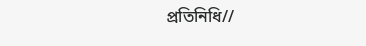প্রতিনিধি//